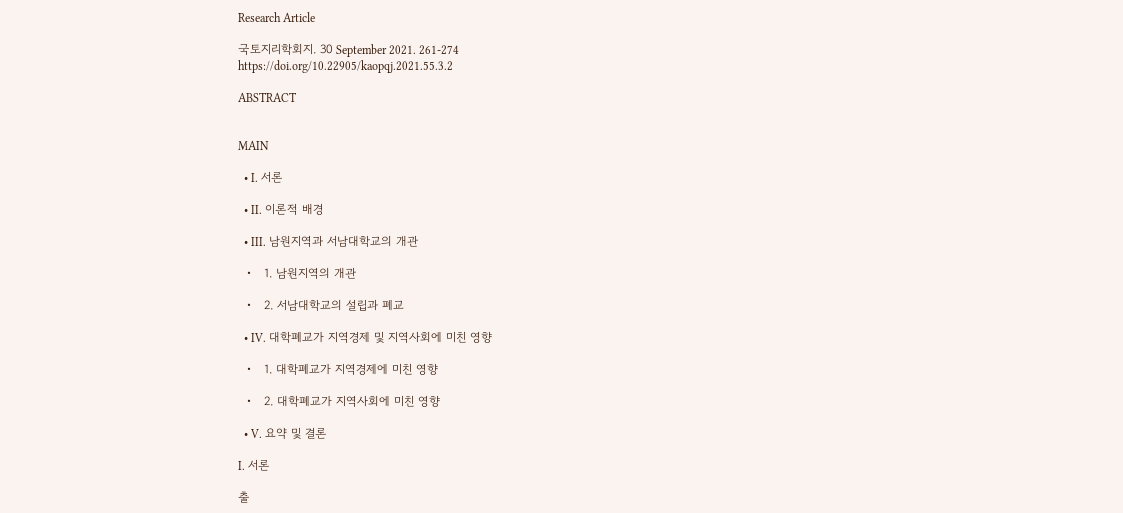Research Article

국토지리학회지. 30 September 2021. 261-274
https://doi.org/10.22905/kaopqj.2021.55.3.2

ABSTRACT


MAIN

  • I. 서론

  • II. 이론적 배경

  • III. 남원지역과 서남대학교의 개관

  •   1. 남원지역의 개관

  •   2. 서남대학교의 설립과 폐교

  • IV. 대학폐교가 지역경제 및 지역사회에 미친 영향

  •   1. 대학폐교가 지역경제에 미친 영향

  •   2. 대학폐교가 지역사회에 미친 영향

  • V. 요약 및 결론

I. 서론

출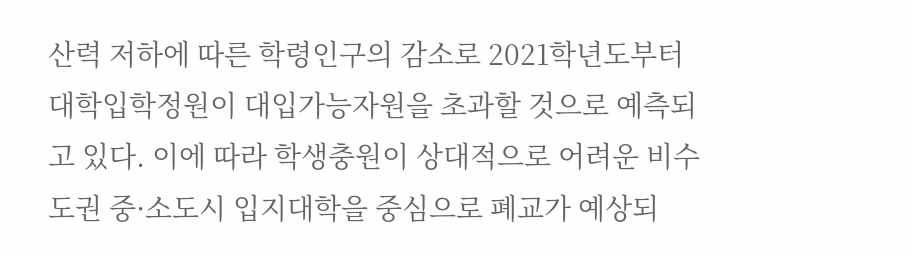산력 저하에 따른 학령인구의 감소로 2021학년도부터 대학입학정원이 대입가능자원을 초과할 것으로 예측되고 있다. 이에 따라 학생충원이 상대적으로 어려운 비수도권 중·소도시 입지대학을 중심으로 폐교가 예상되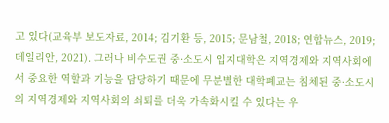고 있다(교육부 보도자료, 2014; 김기환 등, 2015; 문남철, 2018; 연합뉴스, 2019; 데일리안, 2021). 그러나 비수도권 중·소도시 입지대학은 지역경제와 지역사회에서 중요한 역할과 기능을 담당하기 때문에 무분별한 대학폐교는 침체된 중·소도시의 지역경제와 지역사회의 쇠퇴를 더욱 가속화시킬 수 있다는 우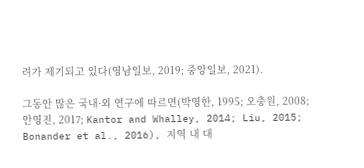려가 제기되고 있다(영남일보, 2019; 중앙일보, 2021).

그동안 많은 국내·외 연구에 따르면(박영한, 1995; 오충원, 2008; 안영진, 2017; Kantor and Whalley, 2014; Liu, 2015; Bonander et al., 2016), 지역 내 대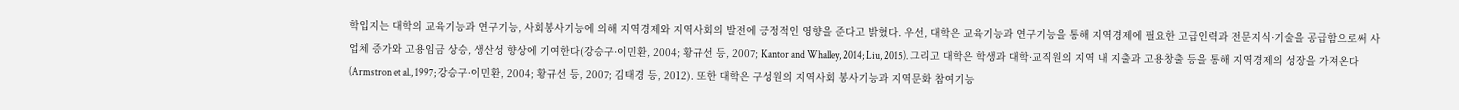학입지는 대학의 교육기능과 연구기능, 사회봉사기능에 의해 지역경제와 지역사회의 발전에 긍정적인 영향을 준다고 밝혔다. 우선, 대학은 교육기능과 연구기능을 통해 지역경제에 필요한 고급인력과 전문지식·기술을 공급함으로써 사업체 증가와 고용임금 상승, 생산성 향상에 기여한다(강승구·이민환, 2004; 황규선 등, 2007; Kantor and Whalley, 2014; Liu, 2015). 그리고 대학은 학생과 대학·교직원의 지역 내 지출과 고용창출 등을 통해 지역경제의 성장을 가져온다(Armstron et al., 1997; 강승구·이민환, 2004; 황규선 등, 2007; 김태경 등, 2012). 또한 대학은 구성원의 지역사회 봉사기능과 지역문화 참여기능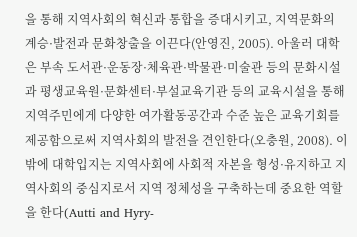을 통해 지역사회의 혁신과 통합을 증대시키고, 지역문화의 계승·발전과 문화창출을 이끈다(안영진, 2005). 아울러 대학은 부속 도서관·운동장·체육관·박물관·미술관 등의 문화시설과 평생교육원·문화센터·부설교육기관 등의 교육시설을 통해 지역주민에게 다양한 여가활동공간과 수준 높은 교육기회를 제공함으로써 지역사회의 발전을 견인한다(오충원, 2008). 이밖에 대학입지는 지역사회에 사회적 자본을 형성·유지하고 지역사회의 중심지로서 지역 정체성을 구축하는데 중요한 역할을 한다(Autti and Hyry-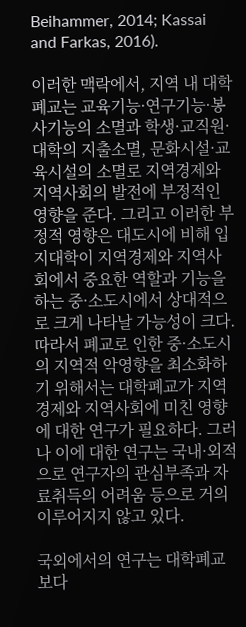Beihammer, 2014; Kassai and Farkas, 2016).

이러한 맥락에서, 지역 내 대학폐교는 교육기능·연구기능·봉사기능의 소멸과 학생·교직원·대학의 지출소멸, 문화시설·교육시설의 소멸로 지역경제와 지역사회의 발전에 부정적인 영향을 준다. 그리고 이러한 부정적 영향은 대도시에 비해 입지대학이 지역경제와 지역사회에서 중요한 역할과 기능을 하는 중·소도시에서 상대적으로 크게 나타날 가능성이 크다. 따라서 폐교로 인한 중·소도시의 지역적 악영향을 최소화하기 위해서는 대학폐교가 지역경제와 지역사회에 미친 영향에 대한 연구가 필요하다. 그러나 이에 대한 연구는 국내·외적으로 연구자의 관심부족과 자료취득의 어려움 등으로 거의 이루어지지 않고 있다.

국외에서의 연구는 대학폐교보다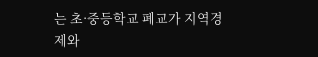는 초·중등학교 폐교가 지역경제와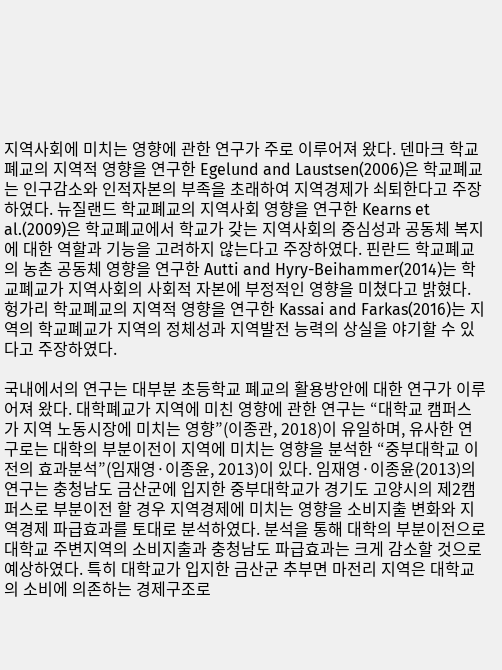지역사회에 미치는 영향에 관한 연구가 주로 이루어져 왔다. 덴마크 학교폐교의 지역적 영향을 연구한 Egelund and Laustsen(2006)은 학교폐교는 인구감소와 인적자본의 부족을 초래하여 지역경제가 쇠퇴한다고 주장하였다. 뉴질랜드 학교폐교의 지역사회 영향을 연구한 Kearns et al.(2009)은 학교폐교에서 학교가 갖는 지역사회의 중심성과 공동체 복지에 대한 역할과 기능을 고려하지 않는다고 주장하였다. 핀란드 학교폐교의 농촌 공동체 영향을 연구한 Autti and Hyry-Beihammer(2014)는 학교폐교가 지역사회의 사회적 자본에 부정적인 영향을 미쳤다고 밝혔다. 헝가리 학교폐교의 지역적 영향을 연구한 Kassai and Farkas(2016)는 지역의 학교폐교가 지역의 정체성과 지역발전 능력의 상실을 야기할 수 있다고 주장하였다.

국내에서의 연구는 대부분 초등학교 폐교의 활용방안에 대한 연구가 이루어져 왔다. 대학폐교가 지역에 미친 영향에 관한 연구는 “대학교 캠퍼스가 지역 노동시장에 미치는 영향”(이종관, 2018)이 유일하며, 유사한 연구로는 대학의 부분이전이 지역에 미치는 영향을 분석한 “중부대학교 이전의 효과분석”(임재영·이종윤, 2013)이 있다. 임재영·이종윤(2013)의 연구는 충청남도 금산군에 입지한 중부대학교가 경기도 고양시의 제2캠퍼스로 부분이전 할 경우 지역경제에 미치는 영향을 소비지출 변화와 지역경제 파급효과를 토대로 분석하였다. 분석을 통해 대학의 부분이전으로 대학교 주변지역의 소비지출과 충청남도 파급효과는 크게 감소할 것으로 예상하였다. 특히 대학교가 입지한 금산군 추부면 마전리 지역은 대학교의 소비에 의존하는 경제구조로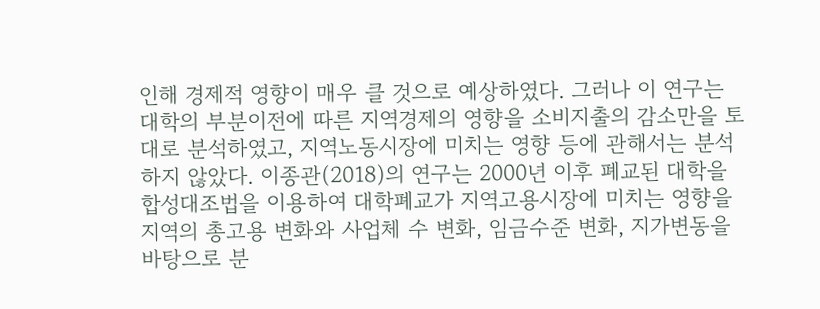인해 경제적 영향이 매우 클 것으로 예상하였다. 그러나 이 연구는 대학의 부분이전에 따른 지역경제의 영향을 소비지출의 감소만을 토대로 분석하였고, 지역노동시장에 미치는 영향 등에 관해서는 분석하지 않았다. 이종관(2018)의 연구는 2000년 이후 폐교된 대학을 합성대조법을 이용하여 대학폐교가 지역고용시장에 미치는 영향을 지역의 총고용 변화와 사업체 수 변화, 임금수준 변화, 지가변동을 바탕으로 분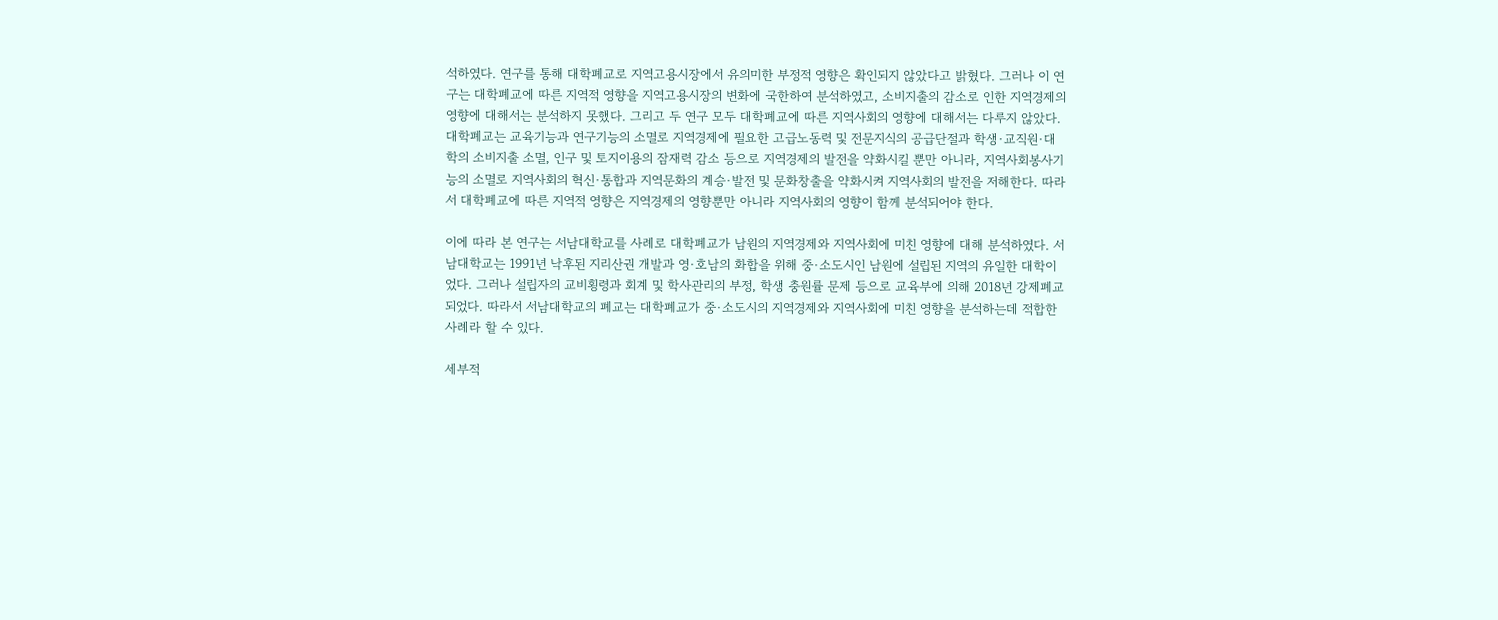석하였다. 연구를 통해 대학폐교로 지역고용시장에서 유의미한 부정적 영향은 확인되지 않았다고 밝혔다. 그러나 이 연구는 대학폐교에 따른 지역적 영향을 지역고용시장의 변화에 국한하여 분석하였고, 소비지출의 감소로 인한 지역경제의 영향에 대해서는 분석하지 못했다. 그리고 두 연구 모두 대학폐교에 따른 지역사회의 영향에 대해서는 다루지 않았다. 대학폐교는 교육기능과 연구기능의 소멸로 지역경제에 필요한 고급노동력 및 전문지식의 공급단절과 학생·교직원·대학의 소비지출 소멸, 인구 및 토지이용의 잠재력 감소 등으로 지역경제의 발전을 약화시킬 뿐만 아니라, 지역사회봉사기능의 소멸로 지역사회의 혁신·통합과 지역문화의 계승·발전 및 문화창출을 약화시켜 지역사회의 발전을 저해한다. 따라서 대학폐교에 따른 지역적 영향은 지역경제의 영향뿐만 아니라 지역사회의 영향이 함께 분석되어야 한다.

이에 따라 본 연구는 서남대학교를 사례로 대학폐교가 남원의 지역경제와 지역사회에 미친 영향에 대해 분석하였다. 서남대학교는 1991년 낙후된 지리산권 개발과 영·호남의 화합을 위해 중·소도시인 남원에 설립된 지역의 유일한 대학이었다. 그러나 설립자의 교비횡령과 회계 및 학사관리의 부정, 학생 충원률 문제 등으로 교육부에 의해 2018년 강제폐교 되었다. 따라서 서남대학교의 폐교는 대학폐교가 중·소도시의 지역경제와 지역사회에 미친 영향을 분석하는데 적합한 사례라 할 수 있다.

세부적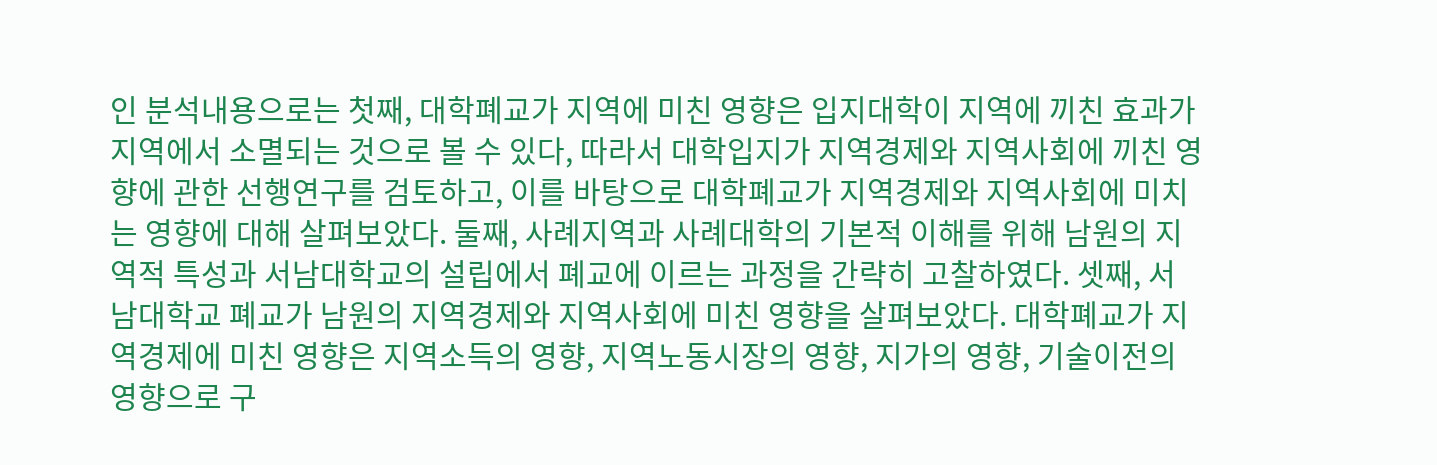인 분석내용으로는 첫째, 대학폐교가 지역에 미친 영향은 입지대학이 지역에 끼친 효과가 지역에서 소멸되는 것으로 볼 수 있다, 따라서 대학입지가 지역경제와 지역사회에 끼친 영향에 관한 선행연구를 검토하고, 이를 바탕으로 대학폐교가 지역경제와 지역사회에 미치는 영향에 대해 살펴보았다. 둘째, 사례지역과 사례대학의 기본적 이해를 위해 남원의 지역적 특성과 서남대학교의 설립에서 폐교에 이르는 과정을 간략히 고찰하였다. 셋째, 서남대학교 폐교가 남원의 지역경제와 지역사회에 미친 영향을 살펴보았다. 대학폐교가 지역경제에 미친 영향은 지역소득의 영향, 지역노동시장의 영향, 지가의 영향, 기술이전의 영향으로 구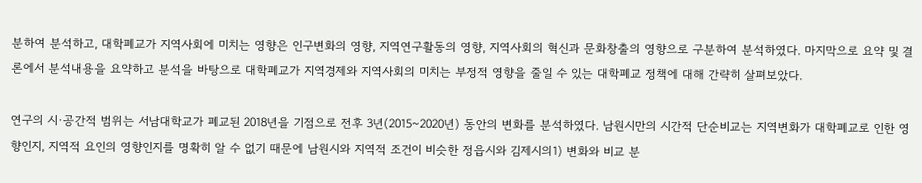분하여 분석하고, 대학폐교가 지역사회에 미치는 영향은 인구변화의 영향, 지역연구활동의 영향, 지역사회의 혁신과 문화창출의 영향으로 구분하여 분석하였다. 마지막으로 요약 및 결론에서 분석내용을 요약하고 분석을 바탕으로 대학폐교가 지역경제와 지역사회의 미치는 부정적 영향을 줄일 수 있는 대학폐교 정책에 대해 간략히 살펴보았다.

연구의 시·공간적 범위는 서남대학교가 폐교된 2018년을 기점으로 전후 3년(2015~2020년) 동안의 변화를 분석하였다. 남원시만의 시간적 단순비교는 지역변화가 대학폐교로 인한 영향인지, 지역적 요인의 영향인지를 명확히 알 수 없기 때문에 남원시와 지역적 조건이 비슷한 정읍시와 김제시의1) 변화와 비교 분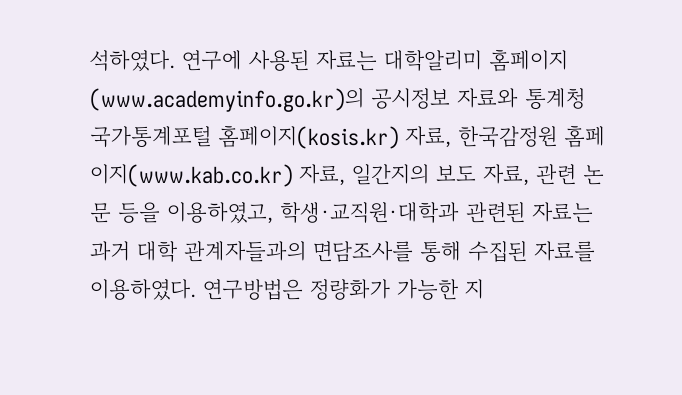석하였다. 연구에 사용된 자료는 대학알리미 홈페이지(www.academyinfo.go.kr)의 공시정보 자료와 통계청 국가통계포털 홈페이지(kosis.kr) 자료, 한국감정원 홈페이지(www.kab.co.kr) 자료, 일간지의 보도 자료, 관련 논문 등을 이용하였고, 학생·교직원·대학과 관련된 자료는 과거 대학 관계자들과의 면담조사를 통해 수집된 자료를 이용하였다. 연구방법은 정량화가 가능한 지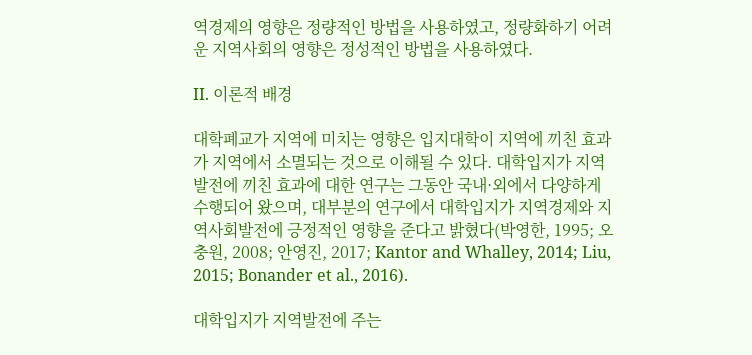역경제의 영향은 정량적인 방법을 사용하였고, 정량화하기 어려운 지역사회의 영향은 정성적인 방법을 사용하였다.

II. 이론적 배경

대학폐교가 지역에 미치는 영향은 입지대학이 지역에 끼친 효과가 지역에서 소멸되는 것으로 이해될 수 있다. 대학입지가 지역발전에 끼친 효과에 대한 연구는 그동안 국내·외에서 다양하게 수행되어 왔으며, 대부분의 연구에서 대학입지가 지역경제와 지역사회발전에 긍정적인 영향을 준다고 밝혔다(박영한, 1995; 오충원, 2008; 안영진, 2017; Kantor and Whalley, 2014; Liu, 2015; Bonander et al., 2016).

대학입지가 지역발전에 주는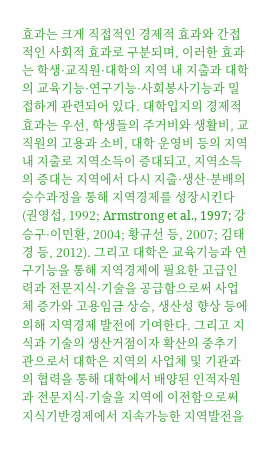효과는 크게 직접적인 경제적 효과와 간접적인 사회적 효과로 구분되며, 이러한 효과는 학생·교직원·대학의 지역 내 지출과 대학의 교육기능·연구기능·사회봉사기능과 밀접하게 관련되어 있다. 대학입지의 경제적 효과는 우선, 학생들의 주거비와 생활비, 교직원의 고용과 소비, 대학 운영비 등의 지역 내 지출로 지역소득이 증대되고, 지역소득의 증대는 지역에서 다시 지출·생산·분배의 승수과정을 통해 지역경제를 성장시킨다(권영섭, 1992; Armstrong et al., 1997; 강승구·이민환, 2004; 황규선 등, 2007; 김태경 등, 2012). 그리고 대학은 교육기능과 연구기능을 통해 지역경제에 필요한 고급인력과 전문지식·기술을 공급함으로써 사업체 증가와 고용임금 상승, 생산성 향상 등에 의해 지역경제 발전에 기여한다. 그리고 지식과 기술의 생산거점이자 확산의 중추기관으로서 대학은 지역의 사업체 및 기관과의 협력을 통해 대학에서 배양된 인적자원과 전문지식·기술을 지역에 이전함으로써 지식기반경제에서 지속가능한 지역발전을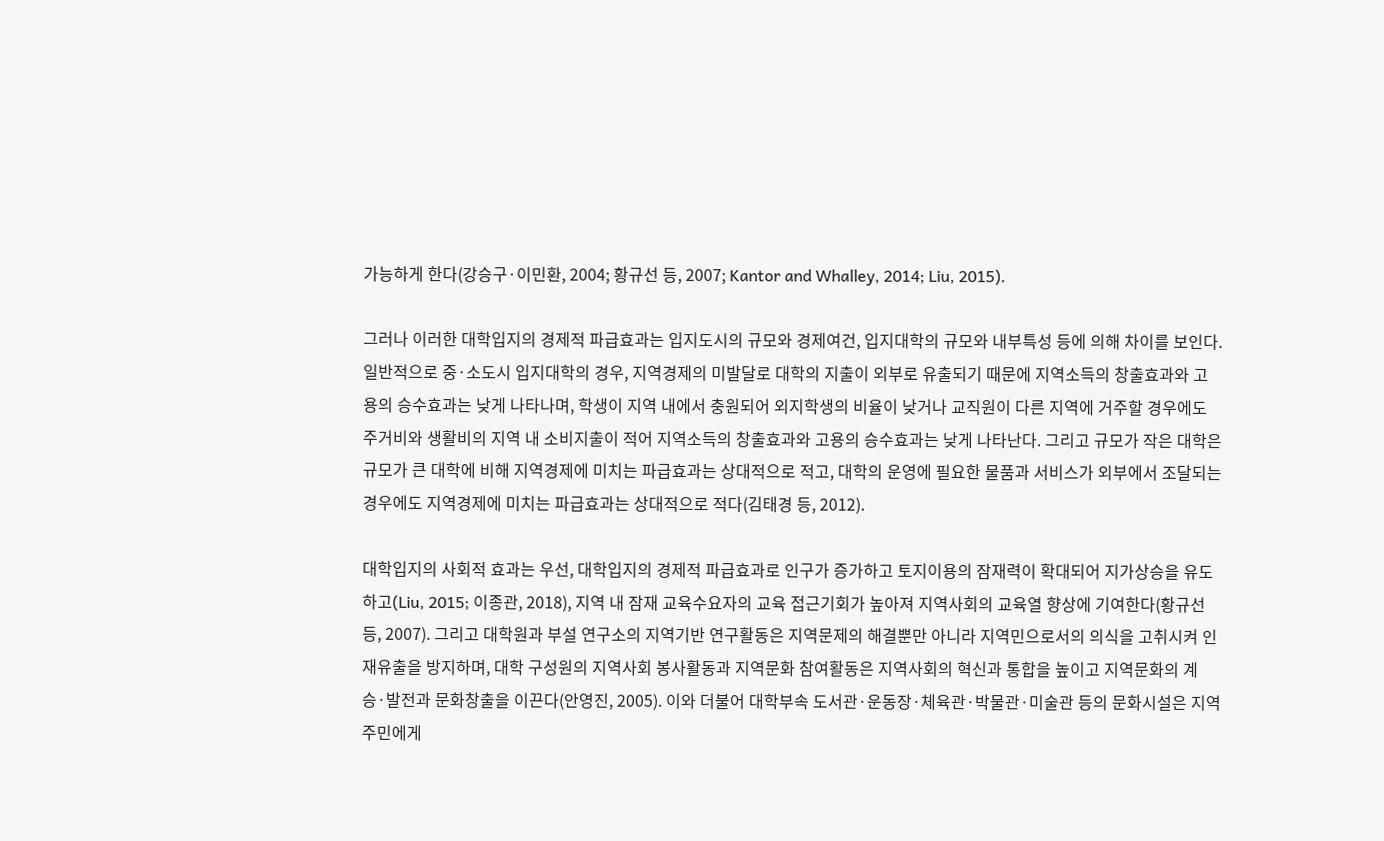가능하게 한다(강승구·이민환, 2004; 황규선 등, 2007; Kantor and Whalley, 2014; Liu, 2015).

그러나 이러한 대학입지의 경제적 파급효과는 입지도시의 규모와 경제여건, 입지대학의 규모와 내부특성 등에 의해 차이를 보인다. 일반적으로 중·소도시 입지대학의 경우, 지역경제의 미발달로 대학의 지출이 외부로 유출되기 때문에 지역소득의 창출효과와 고용의 승수효과는 낮게 나타나며, 학생이 지역 내에서 충원되어 외지학생의 비율이 낮거나 교직원이 다른 지역에 거주할 경우에도 주거비와 생활비의 지역 내 소비지출이 적어 지역소득의 창출효과와 고용의 승수효과는 낮게 나타난다. 그리고 규모가 작은 대학은 규모가 큰 대학에 비해 지역경제에 미치는 파급효과는 상대적으로 적고, 대학의 운영에 필요한 물품과 서비스가 외부에서 조달되는 경우에도 지역경제에 미치는 파급효과는 상대적으로 적다(김태경 등, 2012).

대학입지의 사회적 효과는 우선, 대학입지의 경제적 파급효과로 인구가 증가하고 토지이용의 잠재력이 확대되어 지가상승을 유도하고(Liu, 2015; 이종관, 2018), 지역 내 잠재 교육수요자의 교육 접근기회가 높아져 지역사회의 교육열 향상에 기여한다(황규선 등, 2007). 그리고 대학원과 부설 연구소의 지역기반 연구활동은 지역문제의 해결뿐만 아니라 지역민으로서의 의식을 고취시켜 인재유출을 방지하며, 대학 구성원의 지역사회 봉사활동과 지역문화 참여활동은 지역사회의 혁신과 통합을 높이고 지역문화의 계승·발전과 문화창출을 이끈다(안영진, 2005). 이와 더불어 대학부속 도서관·운동장·체육관·박물관·미술관 등의 문화시설은 지역주민에게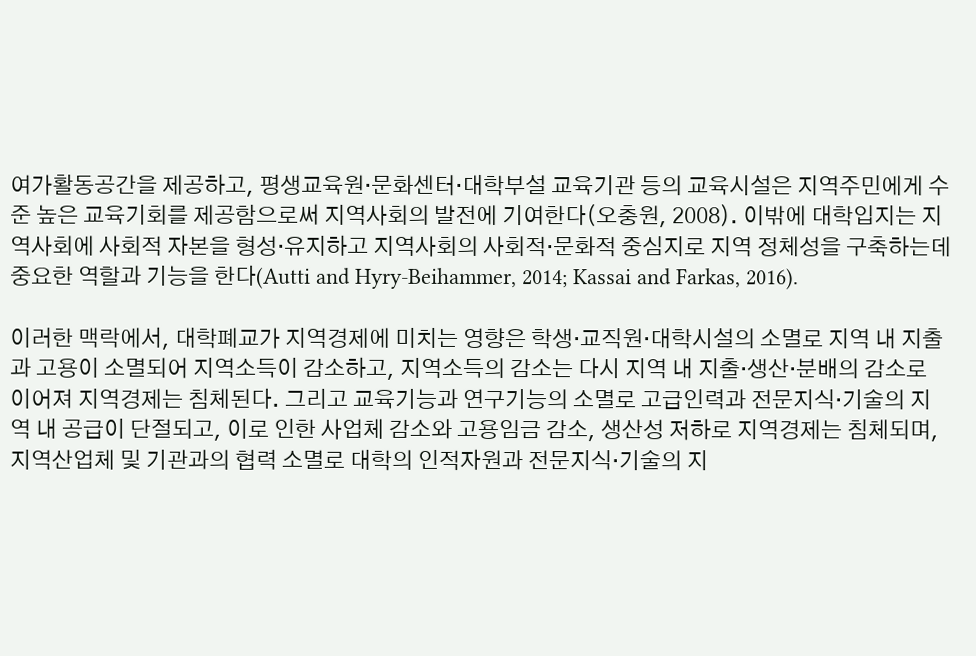여가활동공간을 제공하고, 평생교육원·문화센터·대학부설 교육기관 등의 교육시설은 지역주민에게 수준 높은 교육기회를 제공함으로써 지역사회의 발전에 기여한다(오충원, 2008). 이밖에 대학입지는 지역사회에 사회적 자본을 형성·유지하고 지역사회의 사회적·문화적 중심지로 지역 정체성을 구축하는데 중요한 역할과 기능을 한다(Autti and Hyry-Beihammer, 2014; Kassai and Farkas, 2016).

이러한 맥락에서, 대학폐교가 지역경제에 미치는 영향은 학생·교직원·대학시설의 소멸로 지역 내 지출과 고용이 소멸되어 지역소득이 감소하고, 지역소득의 감소는 다시 지역 내 지출·생산·분배의 감소로 이어져 지역경제는 침체된다. 그리고 교육기능과 연구기능의 소멸로 고급인력과 전문지식·기술의 지역 내 공급이 단절되고, 이로 인한 사업체 감소와 고용임금 감소, 생산성 저하로 지역경제는 침체되며, 지역산업체 및 기관과의 협력 소멸로 대학의 인적자원과 전문지식·기술의 지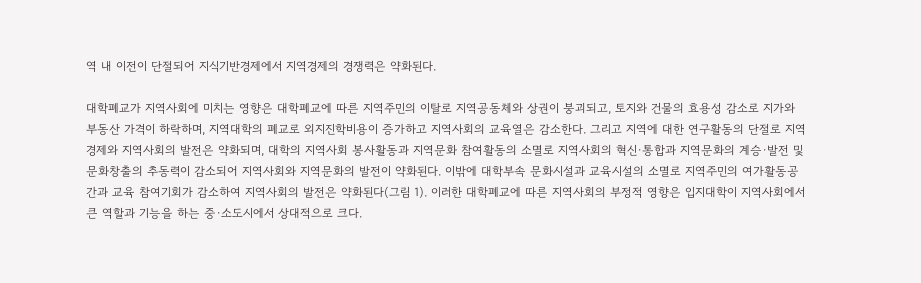역 내 이전이 단절되어 지식기반경제에서 지역경제의 경쟁력은 약화된다.

대학폐교가 지역사회에 미치는 영향은 대학폐교에 따른 지역주민의 이탈로 지역공동체와 상권이 붕괴되고, 토지와 건물의 효용성 감소로 지가와 부동산 가격이 하락하며, 지역대학의 폐교로 외지진학비용이 증가하고 지역사회의 교육열은 감소한다. 그리고 지역에 대한 연구활동의 단절로 지역경제와 지역사회의 발전은 약화되며, 대학의 지역사회 봉사활동과 지역문화 참여활동의 소멸로 지역사회의 혁신·통합과 지역문화의 계승·발전 및 문화창출의 추동력이 감소되어 지역사회와 지역문화의 발전이 약화된다. 이밖에 대학부속 문화시설과 교육시설의 소멸로 지역주민의 여가활동공간과 교육 참여기회가 감소하여 지역사회의 발전은 약화된다(그림 1). 이러한 대학폐교에 따른 지역사회의 부정적 영향은 입지대학이 지역사회에서 큰 역할과 기능을 하는 중·소도시에서 상대적으로 크다.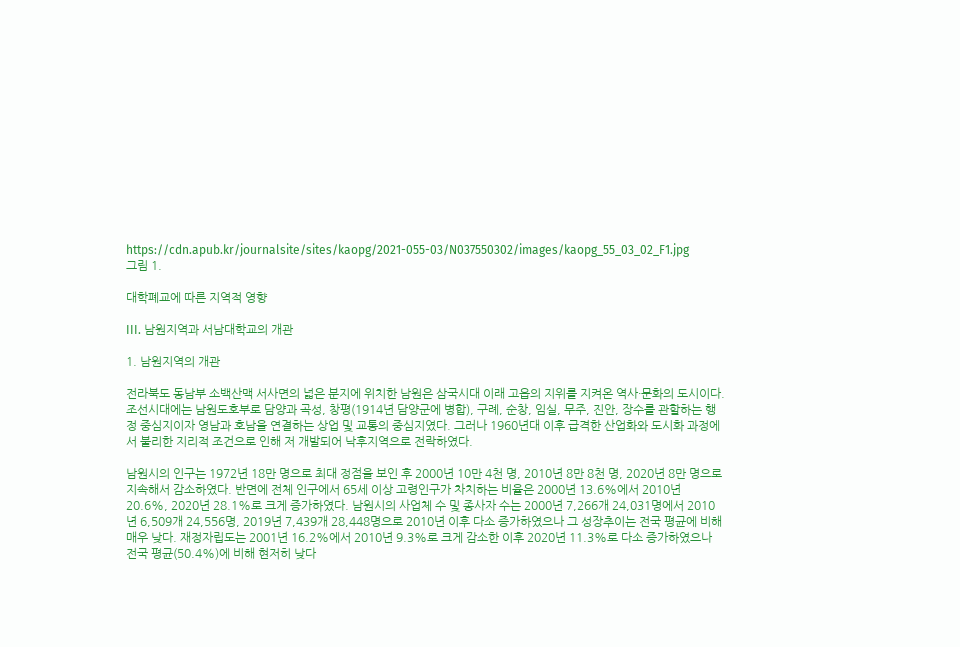https://cdn.apub.kr/journalsite/sites/kaopg/2021-055-03/N037550302/images/kaopg_55_03_02_F1.jpg
그림 1.

대학폐교에 따른 지역적 영향

III. 남원지역과 서남대학교의 개관

1. 남원지역의 개관

전라북도 동남부 소백산맥 서사면의 넓은 분지에 위치한 남원은 삼국시대 이래 고읍의 지위를 지켜온 역사·문화의 도시이다. 조선시대에는 남원도호부로 담양과 곡성, 창평(1914년 담양군에 병합), 구례, 순창, 임실, 무주, 진안, 장수를 관할하는 행정 중심지이자 영남과 호남을 연결하는 상업 및 교통의 중심지였다. 그러나 1960년대 이후 급격한 산업화와 도시화 과정에서 불리한 지리적 조건으로 인해 저 개발되어 낙후지역으로 전락하였다.

남원시의 인구는 1972년 18만 명으로 최대 정점을 보인 후 2000년 10만 4천 명, 2010년 8만 8천 명, 2020년 8만 명으로 지속해서 감소하였다. 반면에 전체 인구에서 65세 이상 고령인구가 차치하는 비율은 2000년 13.6%에서 2010년 20.6%, 2020년 28.1%로 크게 증가하였다. 남원시의 사업체 수 및 종사자 수는 2000년 7,266개 24,031명에서 2010년 6,509개 24,556명, 2019년 7,439개 28,448명으로 2010년 이후 다소 증가하였으나 그 성장추이는 전국 평균에 비해 매우 낮다. 재정자립도는 2001년 16.2%에서 2010년 9.3%로 크게 감소한 이후 2020년 11.3%로 다소 증가하였으나 전국 평균(50.4%)에 비해 현저히 낮다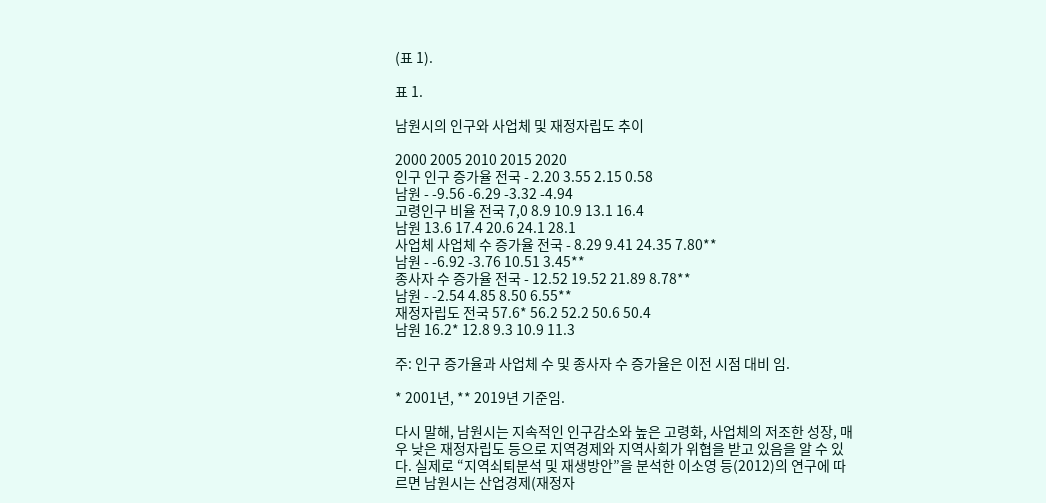(표 1).

표 1.

남원시의 인구와 사업체 및 재정자립도 추이

2000 2005 2010 2015 2020
인구 인구 증가율 전국 - 2.20 3.55 2.15 0.58
남원 - -9.56 -6.29 -3.32 -4.94
고령인구 비율 전국 7,0 8.9 10.9 13.1 16.4
남원 13.6 17.4 20.6 24.1 28.1
사업체 사업체 수 증가율 전국 - 8.29 9.41 24.35 7.80**
남원 - -6.92 -3.76 10.51 3.45**
종사자 수 증가율 전국 - 12.52 19.52 21.89 8.78**
남원 - -2.54 4.85 8.50 6.55**
재정자립도 전국 57.6* 56.2 52.2 50.6 50.4
남원 16.2* 12.8 9.3 10.9 11.3

주: 인구 증가율과 사업체 수 및 종사자 수 증가율은 이전 시점 대비 임.

* 2001년, ** 2019년 기준임.

다시 말해, 남원시는 지속적인 인구감소와 높은 고령화, 사업체의 저조한 성장, 매우 낮은 재정자립도 등으로 지역경제와 지역사회가 위협을 받고 있음을 알 수 있다. 실제로 “지역쇠퇴분석 및 재생방안”을 분석한 이소영 등(2012)의 연구에 따르면 남원시는 산업경제(재정자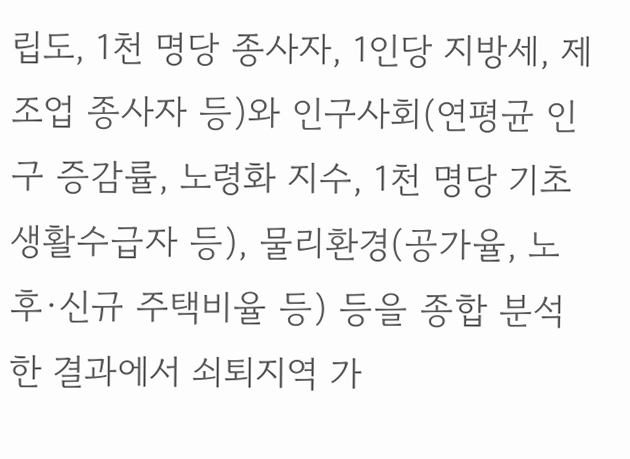립도, 1천 명당 종사자, 1인당 지방세, 제조업 종사자 등)와 인구사회(연평균 인구 증감률, 노령화 지수, 1천 명당 기초생활수급자 등), 물리환경(공가율, 노후·신규 주택비율 등) 등을 종합 분석한 결과에서 쇠퇴지역 가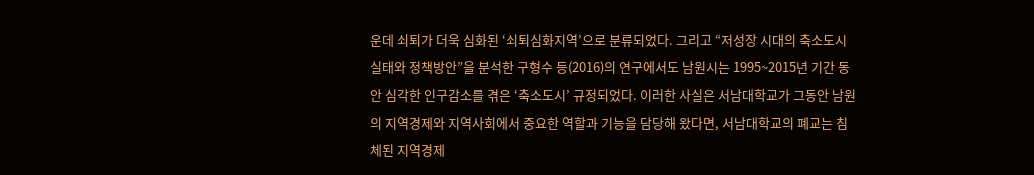운데 쇠퇴가 더욱 심화된 ‘쇠퇴심화지역’으로 분류되었다. 그리고 “저성장 시대의 축소도시 실태와 정책방안”을 분석한 구형수 등(2016)의 연구에서도 남원시는 1995~2015년 기간 동안 심각한 인구감소를 겪은 ‘축소도시’ 규정되었다. 이러한 사실은 서남대학교가 그동안 남원의 지역경제와 지역사회에서 중요한 역할과 기능을 담당해 왔다면, 서남대학교의 폐교는 침체된 지역경제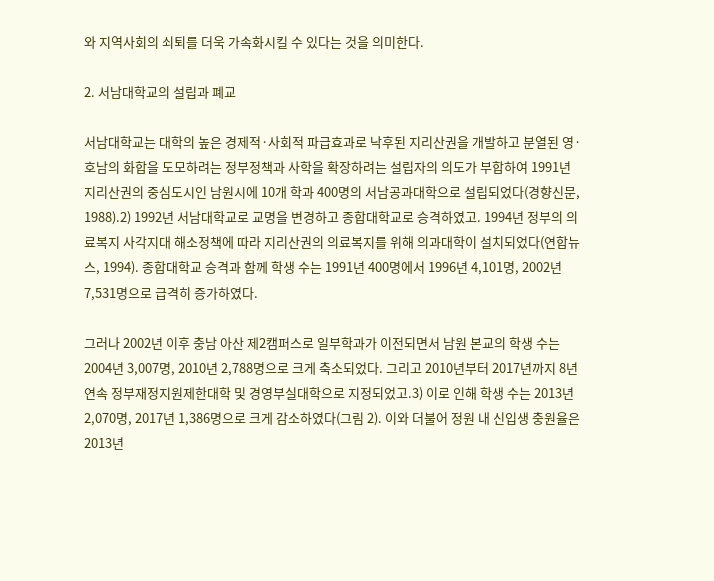와 지역사회의 쇠퇴를 더욱 가속화시킬 수 있다는 것을 의미한다.

2. 서남대학교의 설립과 폐교

서남대학교는 대학의 높은 경제적·사회적 파급효과로 낙후된 지리산권을 개발하고 분열된 영·호남의 화합을 도모하려는 정부정책과 사학을 확장하려는 설립자의 의도가 부합하여 1991년 지리산권의 중심도시인 남원시에 10개 학과 400명의 서남공과대학으로 설립되었다(경향신문, 1988).2) 1992년 서남대학교로 교명을 변경하고 종합대학교로 승격하였고. 1994년 정부의 의료복지 사각지대 해소정책에 따라 지리산권의 의료복지를 위해 의과대학이 설치되었다(연합뉴스, 1994). 종합대학교 승격과 함께 학생 수는 1991년 400명에서 1996년 4,101명, 2002년 7,531명으로 급격히 증가하였다.

그러나 2002년 이후 충남 아산 제2캠퍼스로 일부학과가 이전되면서 남원 본교의 학생 수는 2004년 3,007명, 2010년 2,788명으로 크게 축소되었다. 그리고 2010년부터 2017년까지 8년 연속 정부재정지원제한대학 및 경영부실대학으로 지정되었고.3) 이로 인해 학생 수는 2013년 2,070명, 2017년 1,386명으로 크게 감소하였다(그림 2). 이와 더불어 정원 내 신입생 충원율은 2013년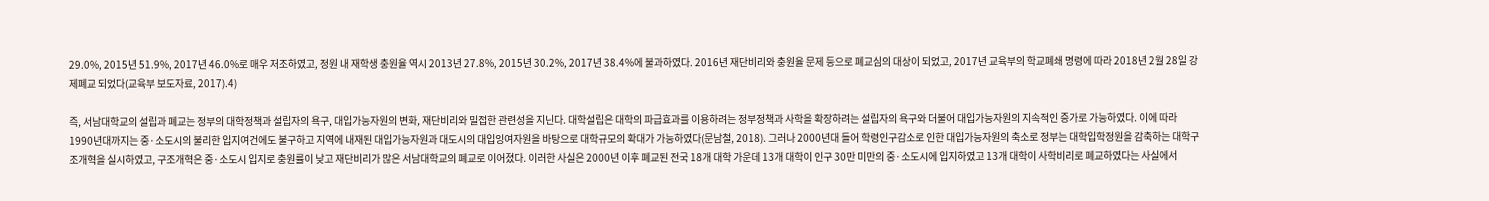29.0%, 2015년 51.9%, 2017년 46.0%로 매우 저조하였고, 정원 내 재학생 충원율 역시 2013년 27.8%, 2015년 30.2%, 2017년 38.4%에 불과하였다. 2016년 재단비리와 충원율 문제 등으로 폐교심의 대상이 되었고, 2017년 교육부의 학교폐쇄 명령에 따라 2018년 2월 28일 강제폐교 되었다(교육부 보도자료, 2017).4)

즉, 서남대학교의 설립과 폐교는 정부의 대학정책과 설립자의 욕구, 대입가능자원의 변화, 재단비리와 밀접한 관련성을 지닌다. 대학설립은 대학의 파급효과를 이용하려는 정부정책과 사학을 확장하려는 설립자의 욕구와 더불어 대입가능자원의 지속적인 증가로 가능하였다. 이에 따라 1990년대까지는 중·소도시의 불리한 입지여건에도 불구하고 지역에 내재된 대입가능자원과 대도시의 대입잉여자원을 바탕으로 대학규모의 확대가 가능하였다(문남철, 2018). 그러나 2000년대 들어 학령인구감소로 인한 대입가능자원의 축소로 정부는 대학입학정원을 감축하는 대학구조개혁을 실시하였고, 구조개혁은 중·소도시 입지로 충원률이 낮고 재단비리가 많은 서남대학교의 폐교로 이어졌다. 이러한 사실은 2000년 이후 폐교된 전국 18개 대학 가운데 13개 대학이 인구 30만 미만의 중·소도시에 입지하였고 13개 대학이 사학비리로 폐교하였다는 사실에서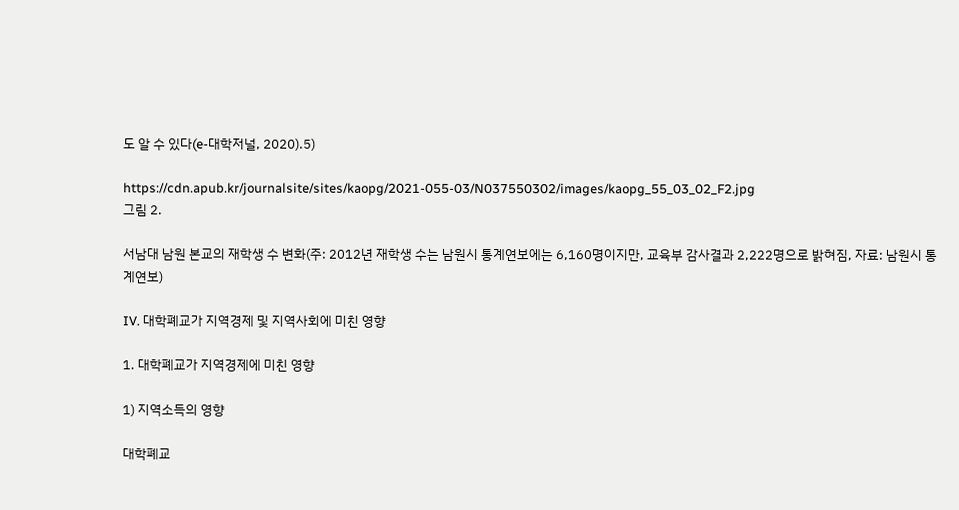도 알 수 있다(e-대학저널, 2020).5)

https://cdn.apub.kr/journalsite/sites/kaopg/2021-055-03/N037550302/images/kaopg_55_03_02_F2.jpg
그림 2.

서남대 남원 본교의 재학생 수 변화(주: 2012년 재학생 수는 남원시 통계연보에는 6,160명이지만, 교육부 감사결과 2,222명으로 밝혀짐, 자료: 남원시 통계연보)

IV. 대학폐교가 지역경제 및 지역사회에 미친 영향

1. 대학폐교가 지역경제에 미친 영향

1) 지역소득의 영향

대학폐교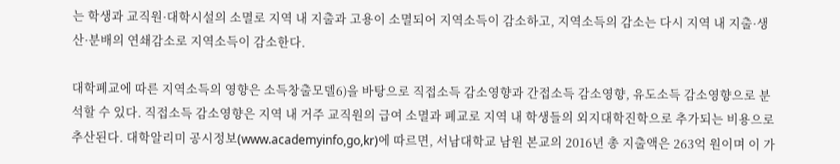는 학생과 교직원·대학시설의 소멸로 지역 내 지출과 고용이 소멸되어 지역소득이 감소하고, 지역소득의 감소는 다시 지역 내 지출·생산·분배의 연쇄감소로 지역소득이 감소한다.

대학폐교에 따른 지역소득의 영향은 소득창출모델6)을 바탕으로 직접소득 감소영향과 간접소득 감소영향, 유도소득 감소영향으로 분석할 수 있다. 직접소득 감소영향은 지역 내 거주 교직원의 급여 소멸과 폐교로 지역 내 학생들의 외지대학진학으로 추가되는 비용으로 추산된다. 대학알리미 공시정보(www.academyinfo,go,kr)에 따르면, 서남대학교 남원 본교의 2016년 총 지출액은 263억 원이며 이 가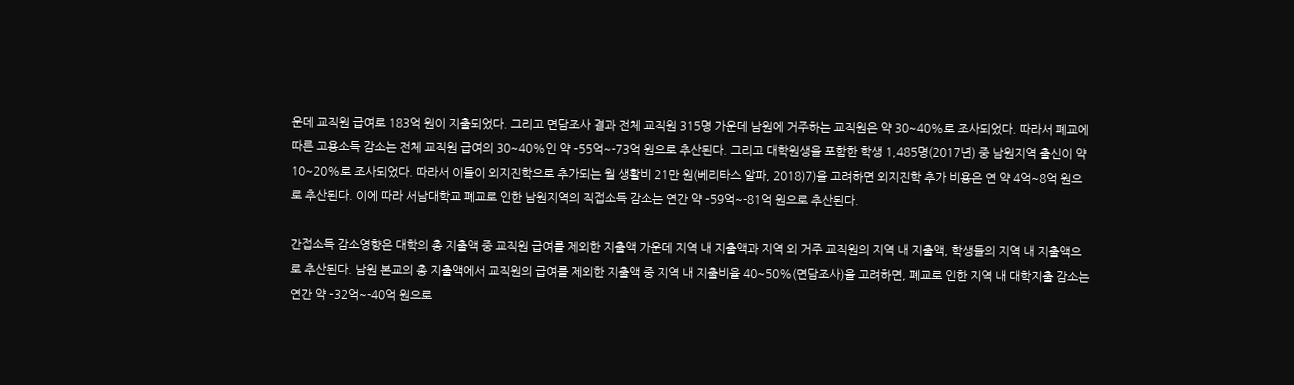운데 교직원 급여로 183억 원이 지출되었다. 그리고 면담조사 결과 전체 교직원 315명 가운데 남원에 거주하는 교직원은 약 30~40%로 조사되었다. 따라서 폐교에 따른 고용소득 감소는 전체 교직원 급여의 30~40%인 약 –55억~-73억 원으로 추산된다. 그리고 대학원생을 포함한 학생 1,485명(2017년) 중 남원지역 출신이 약 10~20%로 조사되었다. 따라서 이들이 외지진학으로 추가되는 월 생활비 21만 원(베리타스 알파, 2018)7)을 고려하면 외지진학 추가 비용은 연 약 4억~8억 원으로 추산된다. 이에 따라 서남대학교 폐교로 인한 남원지역의 직접소득 감소는 연간 약 –59억~-81억 원으로 추산된다.

간접소득 감소영향은 대학의 총 지출액 중 교직원 급여를 제외한 지출액 가운데 지역 내 지출액과 지역 외 거주 교직원의 지역 내 지출액, 학생들의 지역 내 지출액으로 추산된다. 남원 본교의 총 지출액에서 교직원의 급여를 제외한 지출액 중 지역 내 지출비율 40~50%(면담조사)을 고려하면, 폐교로 인한 지역 내 대학지출 감소는 연간 약 –32억~-40억 원으로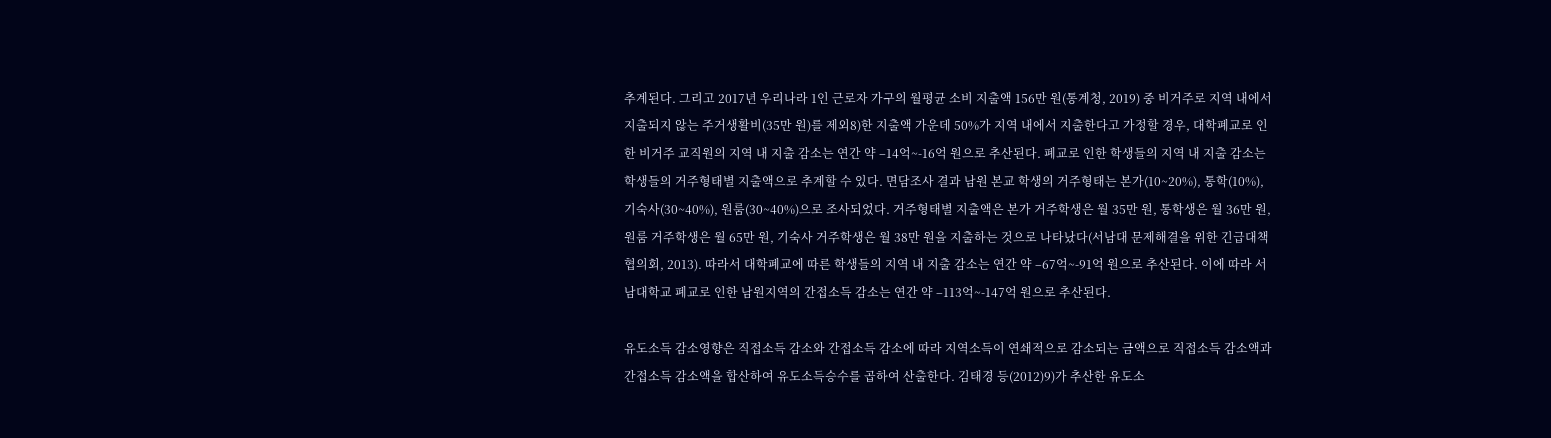추계된다. 그리고 2017년 우리나라 1인 근로자 가구의 월평균 소비 지출액 156만 원(통계청, 2019) 중 비거주로 지역 내에서 지출되지 않는 주거생활비(35만 원)를 제외8)한 지출액 가운데 50%가 지역 내에서 지출한다고 가정할 경우, 대학폐교로 인한 비거주 교직원의 지역 내 지출 감소는 연간 약 –14억~-16억 원으로 추산된다. 폐교로 인한 학생들의 지역 내 지출 감소는 학생들의 거주형태별 지출액으로 추계할 수 있다. 면담조사 결과 남원 본교 학생의 거주형태는 본가(10~20%), 통학(10%), 기숙사(30~40%), 원룸(30~40%)으로 조사되었다. 거주형태별 지출액은 본가 거주학생은 월 35만 원, 통학생은 월 36만 원, 원룸 거주학생은 월 65만 원, 기숙사 거주학생은 월 38만 원을 지출하는 것으로 나타났다(서남대 문제해결을 위한 긴급대책협의회, 2013). 따라서 대학폐교에 따른 학생들의 지역 내 지출 감소는 연간 약 –67억~-91억 원으로 추산된다. 이에 따라 서남대학교 폐교로 인한 남원지역의 간접소득 감소는 연간 약 –113억~-147억 원으로 추산된다.

유도소득 감소영향은 직접소득 감소와 간접소득 감소에 따라 지역소득이 연쇄적으로 감소되는 금액으로 직접소득 감소액과 간접소득 감소액을 합산하여 유도소득승수를 곱하여 산출한다. 김태경 등(2012)9)가 추산한 유도소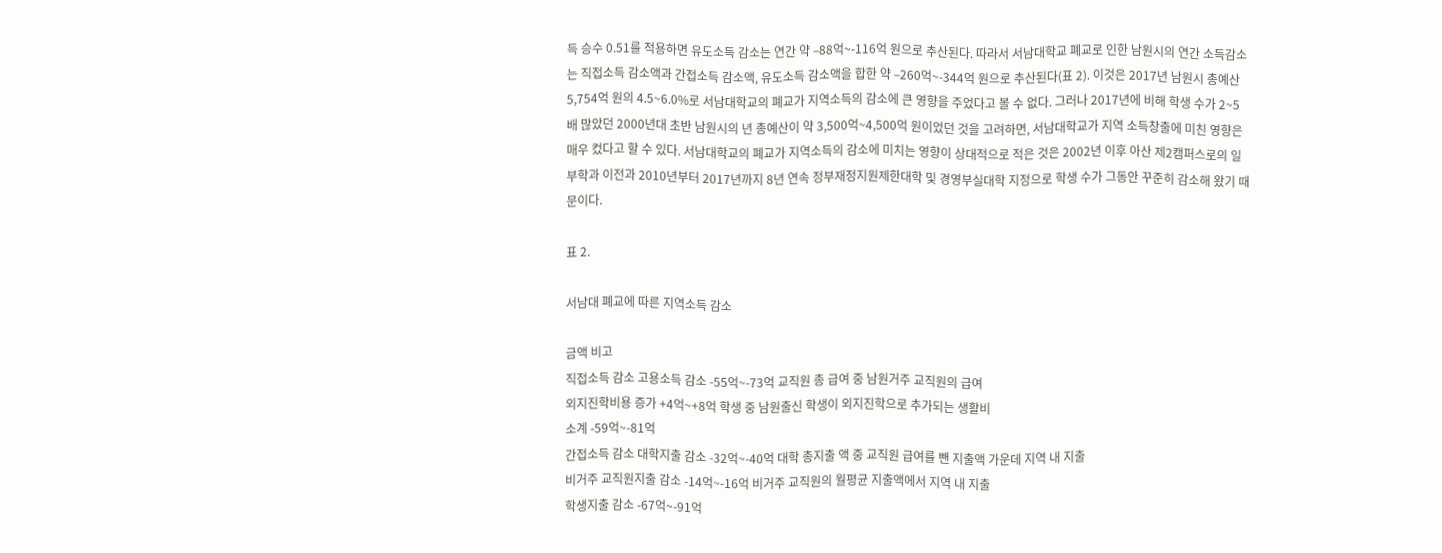득 승수 0.51를 적용하면 유도소득 감소는 연간 약 –88억~-116억 원으로 추산된다. 따라서 서남대학교 폐교로 인한 남원시의 연간 소득감소는 직접소득 감소액과 간접소득 감소액, 유도소득 감소액을 합한 약 –260억~-344억 원으로 추산된다(표 2). 이것은 2017년 남원시 총예산 5,754억 원의 4.5~6.0%로 서남대학교의 폐교가 지역소득의 감소에 큰 영향을 주었다고 볼 수 없다. 그러나 2017년에 비해 학생 수가 2~5배 많았던 2000년대 초반 남원시의 년 총예산이 약 3,500억~4,500억 원이었던 것을 고려하면, 서남대학교가 지역 소득창출에 미친 영향은 매우 컸다고 할 수 있다. 서남대학교의 폐교가 지역소득의 감소에 미치는 영향이 상대적으로 적은 것은 2002년 이후 아산 제2캠퍼스로의 일부학과 이전과 2010년부터 2017년까지 8년 연속 정부재정지원제한대학 및 경영부실대학 지정으로 학생 수가 그동안 꾸준히 감소해 왔기 때문이다.

표 2.

서남대 폐교에 따른 지역소득 감소

금액 비고
직접소득 감소 고용소득 감소 -55억~-73억 교직원 총 급여 중 남원거주 교직원의 급여
외지진학비용 증가 +4억~+8억 학생 중 남원출신 학생이 외지진학으로 추가되는 생활비
소계 -59억~-81억
간접소득 감소 대학지출 감소 -32억~-40억 대학 총지출 액 중 교직원 급여를 뺀 지출액 가운데 지역 내 지출
비거주 교직원지출 감소 -14억~-16억 비거주 교직원의 월평균 지출액에서 지역 내 지출
학생지출 감소 -67억~-91억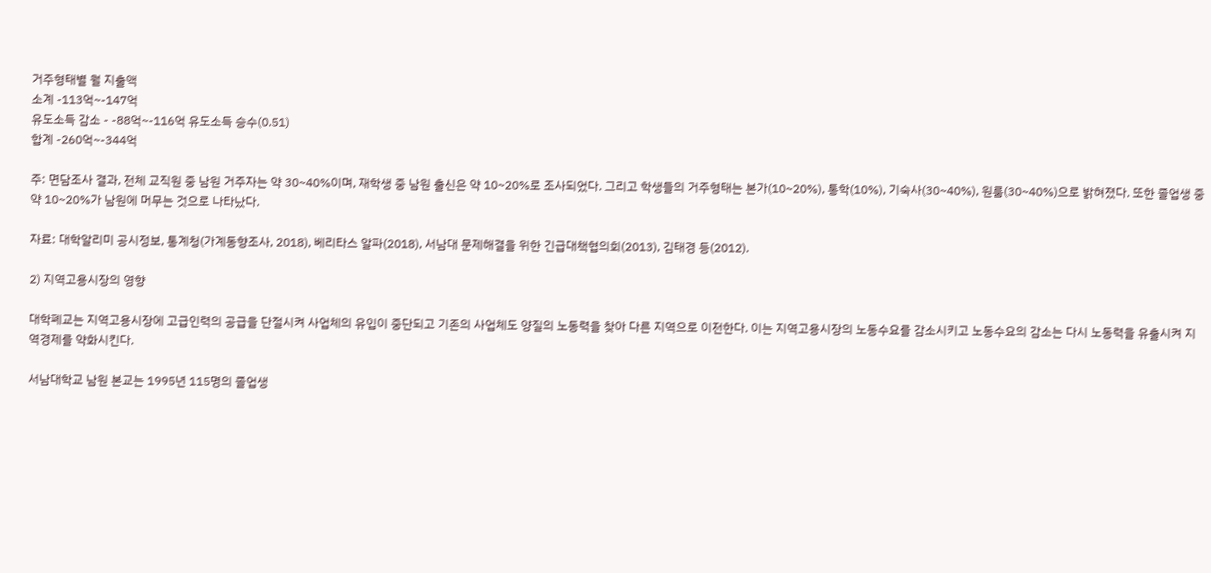거주형태별 월 지출액
소계 -113억~-147억
유도소득 감소 - -88억~-116억 유도소득 승수(0.51)
합계 -260억~-344억

주: 면담조사 결과, 전체 교직원 중 남원 거주자는 약 30~40%이며, 재학생 중 남원 출신은 약 10~20%로 조사되었다. 그리고 학생들의 거주형태는 본가(10~20%), 통학(10%), 기숙사(30~40%), 원룸(30~40%)으로 밝혀졌다. 또한 졸업생 중 약 10~20%가 남원에 머무는 것으로 나타났다.

자료: 대학알리미 공시정보, 통계청(가계동향조사, 2018), 베리타스 알파(2018), 서남대 문제해결을 위한 긴급대책협의회(2013), 김태경 등(2012).

2) 지역고용시장의 영향

대학폐교는 지역고용시장에 고급인력의 공급을 단절시켜 사업체의 유입이 중단되고 기존의 사업체도 양질의 노동력을 찾아 다른 지역으로 이전한다. 이는 지역고용시장의 노동수요를 감소시키고 노동수요의 감소는 다시 노동력을 유출시켜 지역경제를 약화시킨다.

서남대학교 남원 본교는 1995년 115명의 졸업생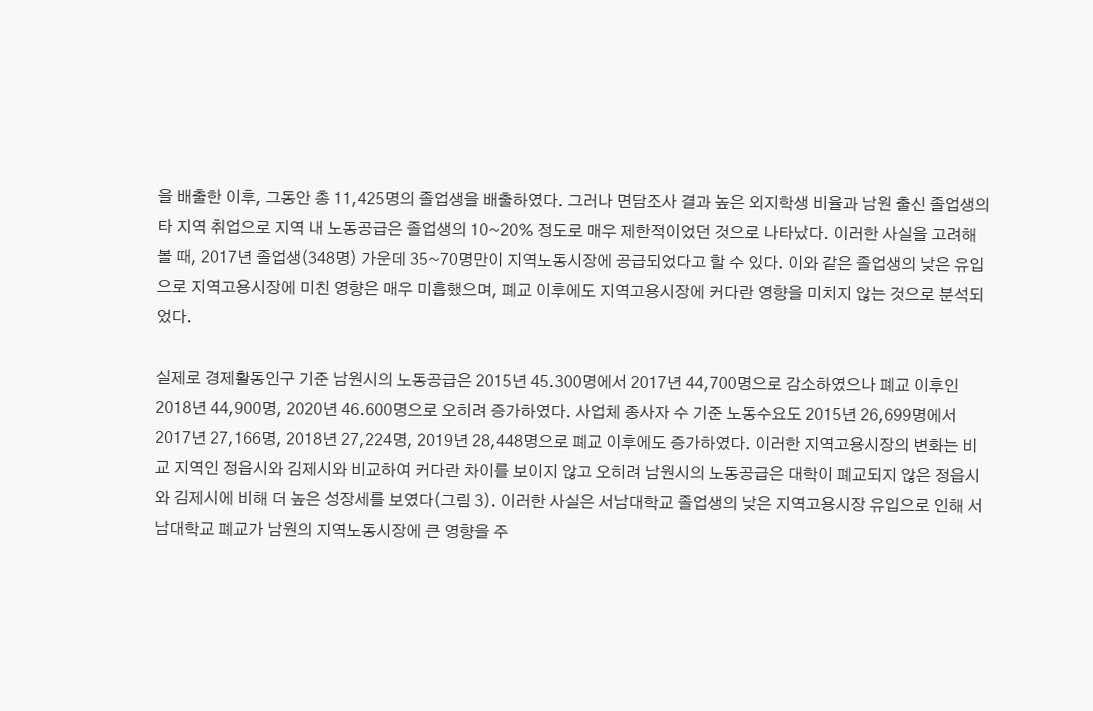을 배출한 이후, 그동안 총 11,425명의 졸업생을 배출하였다. 그러나 면담조사 결과 높은 외지학생 비율과 남원 출신 졸업생의 타 지역 취업으로 지역 내 노동공급은 졸업생의 10~20% 정도로 매우 제한적이었던 것으로 나타났다. 이러한 사실을 고려해 볼 때, 2017년 졸업생(348명) 가운데 35~70명만이 지역노동시장에 공급되었다고 할 수 있다. 이와 같은 졸업생의 낮은 유입으로 지역고용시장에 미친 영향은 매우 미흡했으며, 폐교 이후에도 지역고용시장에 커다란 영향을 미치지 않는 것으로 분석되었다.

실제로 경제활동인구 기준 남원시의 노동공급은 2015년 45.300명에서 2017년 44,700명으로 감소하였으나 폐교 이후인 2018년 44,900명, 2020년 46.600명으로 오히려 증가하였다. 사업체 종사자 수 기준 노동수요도 2015년 26,699명에서 2017년 27,166명, 2018년 27,224명, 2019년 28,448명으로 폐교 이후에도 증가하였다. 이러한 지역고용시장의 변화는 비교 지역인 정읍시와 김제시와 비교하여 커다란 차이를 보이지 않고 오히려 남원시의 노동공급은 대학이 폐교되지 않은 정읍시와 김제시에 비해 더 높은 성장세를 보였다(그림 3). 이러한 사실은 서남대학교 졸업생의 낮은 지역고용시장 유입으로 인해 서남대학교 폐교가 남원의 지역노동시장에 큰 영향을 주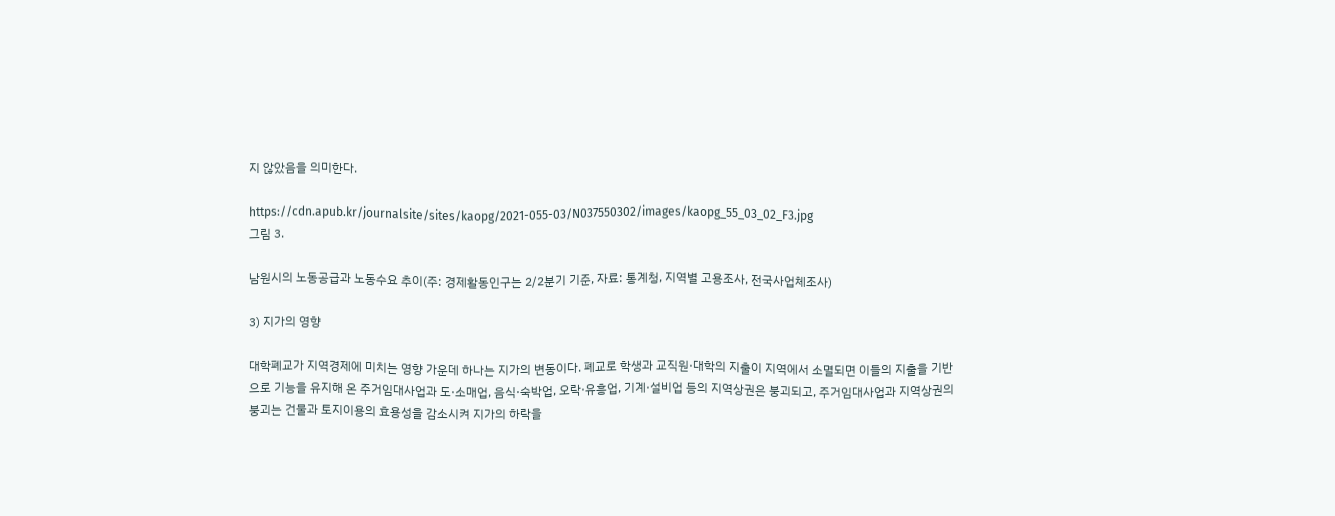지 않았음을 의미한다.

https://cdn.apub.kr/journalsite/sites/kaopg/2021-055-03/N037550302/images/kaopg_55_03_02_F3.jpg
그림 3.

남원시의 노동공급과 노동수요 추이(주: 경제활동인구는 2/2분기 기준, 자료: 통계청, 지역별 고용조사, 전국사업체조사)

3) 지가의 영향

대학폐교가 지역경제에 미치는 영향 가운데 하나는 지가의 변동이다. 폐교로 학생과 교직원·대학의 지출이 지역에서 소멸되면 이들의 지출을 기반으로 기능을 유지해 온 주거임대사업과 도·소매업, 음식·숙박업, 오락·유흥업, 기계·설비업 등의 지역상권은 붕괴되고, 주거임대사업과 지역상권의 붕괴는 건물과 토지이용의 효용성을 감소시켜 지가의 하락을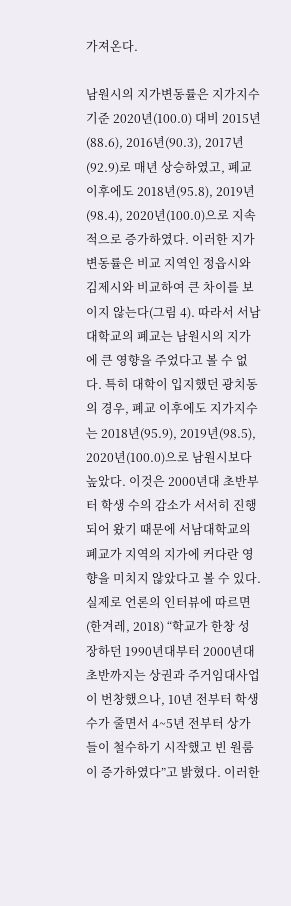가져온다.

남원시의 지가변동률은 지가지수 기준 2020년(100.0) 대비 2015년(88.6), 2016년(90.3), 2017년(92.9)로 매년 상승하였고, 폐교 이후에도 2018년(95.8), 2019년(98.4), 2020년(100.0)으로 지속적으로 증가하였다. 이러한 지가변동률은 비교 지역인 정읍시와 김제시와 비교하여 큰 차이를 보이지 않는다(그림 4). 따라서 서남대학교의 폐교는 남원시의 지가에 큰 영향을 주었다고 볼 수 없다. 특히 대학이 입지했던 광치동의 경우, 폐교 이후에도 지가지수는 2018년(95.9), 2019년(98.5), 2020년(100.0)으로 남원시보다 높았다. 이것은 2000년대 초반부터 학생 수의 감소가 서서히 진행되어 왔기 때문에 서남대학교의 폐교가 지역의 지가에 커다란 영향을 미치지 않았다고 볼 수 있다. 실제로 언론의 인터뷰에 따르면(한겨레, 2018) “학교가 한창 성장하던 1990년대부터 2000년대 초반까지는 상권과 주거임대사업이 번창했으나, 10년 전부터 학생 수가 줄면서 4~5년 전부터 상가들이 철수하기 시작했고 빈 원룸이 증가하였다”고 밝혔다. 이러한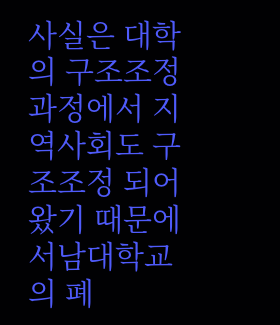사실은 대학의 구조조정과정에서 지역사회도 구조조정 되어왔기 때문에 서남대학교의 폐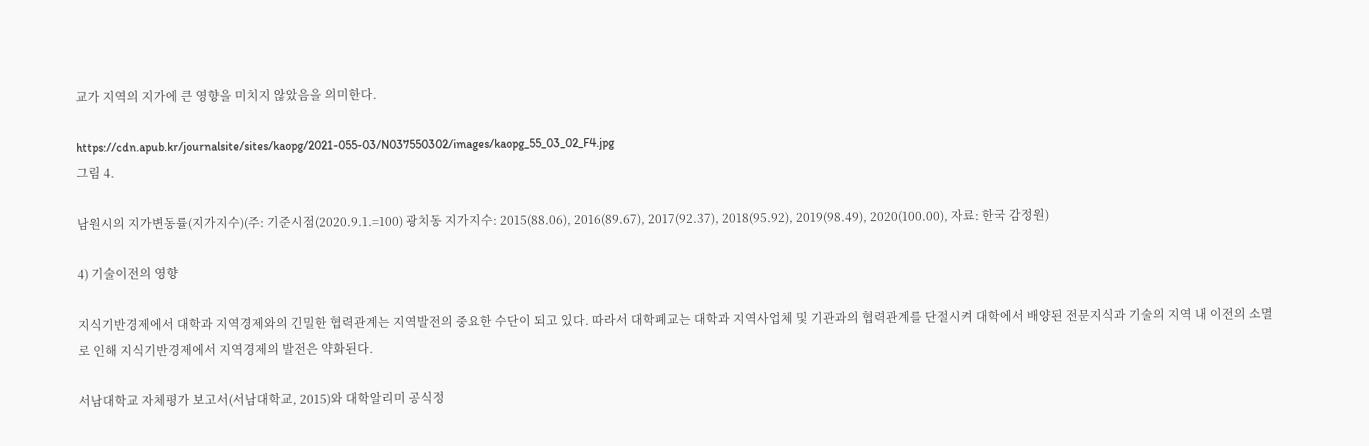교가 지역의 지가에 큰 영향을 미치지 않았음을 의미한다.

https://cdn.apub.kr/journalsite/sites/kaopg/2021-055-03/N037550302/images/kaopg_55_03_02_F4.jpg
그림 4.

남원시의 지가변동률(지가지수)(주: 기준시점(2020.9.1.=100) 광치동 지가지수: 2015(88.06), 2016(89.67), 2017(92.37), 2018(95.92), 2019(98.49), 2020(100.00), 자료: 한국 감정원)

4) 기술이전의 영향

지식기반경제에서 대학과 지역경제와의 긴밀한 협력관계는 지역발전의 중요한 수단이 되고 있다. 따라서 대학폐교는 대학과 지역사업체 및 기관과의 협력관계를 단절시켜 대학에서 배양된 전문지식과 기술의 지역 내 이전의 소멸로 인해 지식기반경제에서 지역경제의 발전은 약화된다.

서남대학교 자체평가 보고서(서남대학교, 2015)와 대학알리미 공식정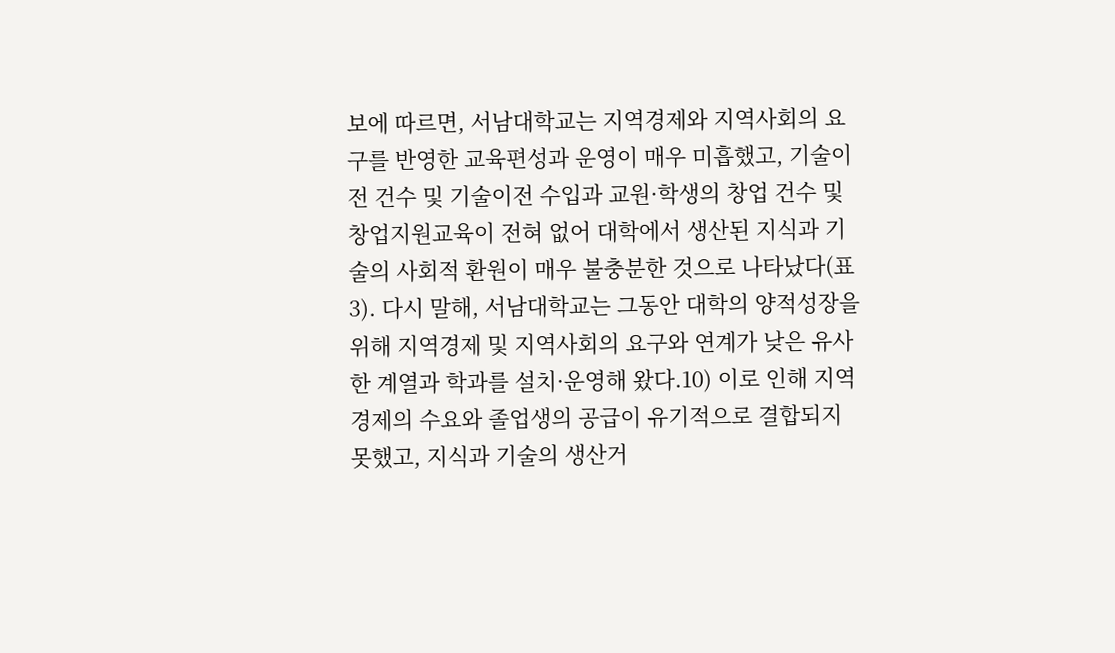보에 따르면, 서남대학교는 지역경제와 지역사회의 요구를 반영한 교육편성과 운영이 매우 미흡했고, 기술이전 건수 및 기술이전 수입과 교원·학생의 창업 건수 및 창업지원교육이 전혀 없어 대학에서 생산된 지식과 기술의 사회적 환원이 매우 불충분한 것으로 나타났다(표 3). 다시 말해, 서남대학교는 그동안 대학의 양적성장을 위해 지역경제 및 지역사회의 요구와 연계가 낮은 유사한 계열과 학과를 설치·운영해 왔다.10) 이로 인해 지역경제의 수요와 졸업생의 공급이 유기적으로 결합되지 못했고, 지식과 기술의 생산거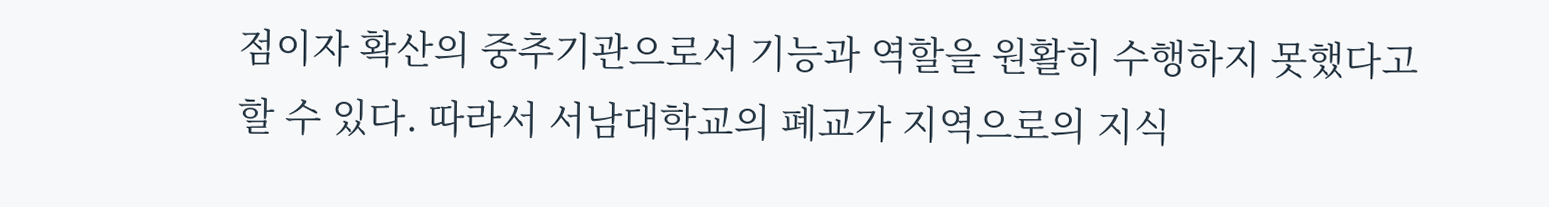점이자 확산의 중추기관으로서 기능과 역할을 원활히 수행하지 못했다고 할 수 있다. 따라서 서남대학교의 폐교가 지역으로의 지식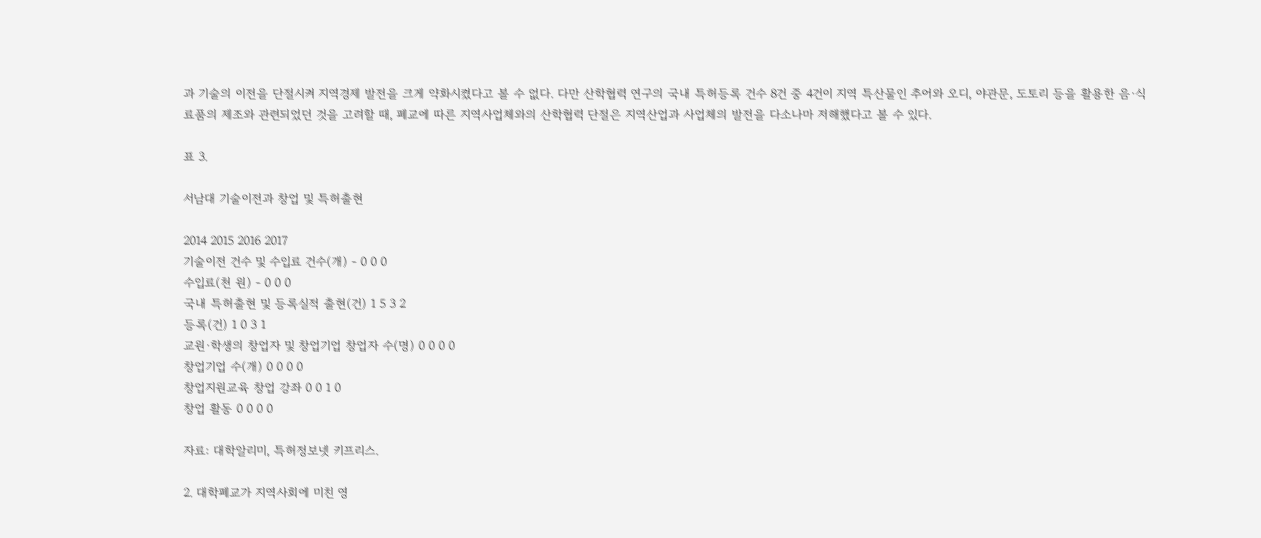과 기술의 이전을 단절시켜 지역경제 발전을 크게 약화시켰다고 볼 수 없다. 다만 산학협력 연구의 국내 특허등록 건수 8건 중 4건이 지역 특산물인 추어와 오디, 야관문, 도토리 등을 활용한 음·식료품의 제조와 관련되었던 것을 고려할 때, 폐교에 따른 지역사업체와의 산학협력 단절은 지역산업과 사업체의 발전을 다소나마 저해했다고 볼 수 있다.

표 3.

서남대 기술이전과 창업 및 특허출현

2014 2015 2016 2017
기술이전 건수 및 수입료 건수(개) - 0 0 0
수입료(천 원) - 0 0 0
국내 특허출현 및 등록실적 출현(건) 1 5 3 2
등록(건) 1 0 3 1
교원·학생의 창업자 및 창업기업 창업자 수(명) 0 0 0 0
창업기업 수(개) 0 0 0 0
창업지원교육 창업 강좌 0 0 1 0
창업 활동 0 0 0 0

자료: 대학알리미, 특허정보넷 키프리스.

2. 대학폐교가 지역사회에 미친 영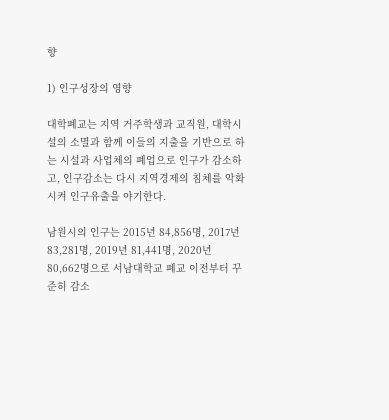향

1) 인구성장의 영향

대학폐교는 지역 거주학생과 교직원, 대학시설의 소멸과 함께 이들의 지출을 기반으로 하는 시설과 사업체의 폐업으로 인구가 감소하고, 인구감소는 다시 지역경제의 침체를 악화시켜 인구유출을 야기한다.

남원시의 인구는 2015년 84,856명, 2017년 83,281명, 2019년 81,441명, 2020년 80,662명으로 서남대학교 폐교 이전부터 꾸준히 감소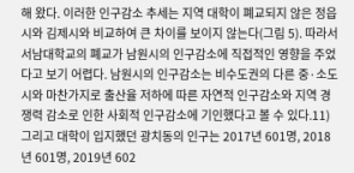해 왔다. 이러한 인구감소 추세는 지역 대학이 폐교되지 않은 정읍시와 김제시와 비교하여 큰 차이를 보이지 않는다(그림 5). 따라서 서남대학교의 폐교가 남원시의 인구감소에 직접적인 영향을 주었다고 보기 어렵다. 남원시의 인구감소는 비수도권의 다른 중·소도시와 마찬가지로 출산율 저하에 따른 자연적 인구감소와 지역 경쟁력 감소로 인한 사회적 인구감소에 기인했다고 볼 수 있다.11) 그리고 대학이 입지했던 광치동의 인구는 2017년 601명, 2018년 601명, 2019년 602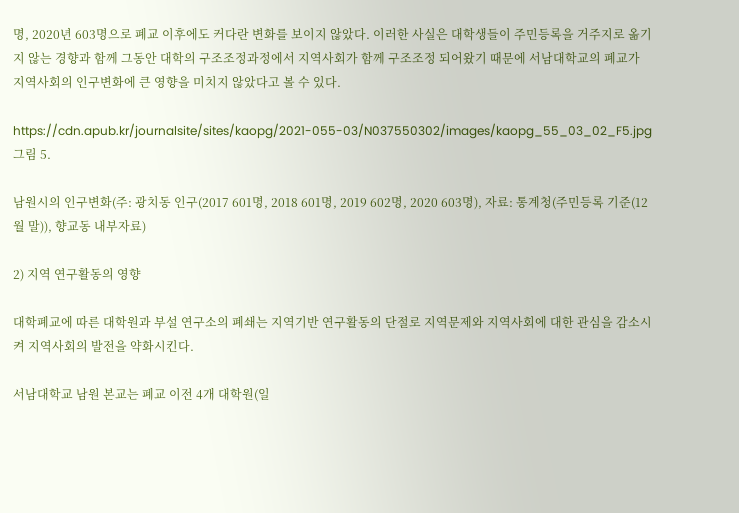명, 2020년 603명으로 폐교 이후에도 커다란 변화를 보이지 않았다. 이러한 사실은 대학생들이 주민등록을 거주지로 옮기지 않는 경향과 함께 그동안 대학의 구조조정과정에서 지역사회가 함께 구조조정 되어왔기 때문에 서남대학교의 폐교가 지역사회의 인구변화에 큰 영향을 미치지 않았다고 볼 수 있다.

https://cdn.apub.kr/journalsite/sites/kaopg/2021-055-03/N037550302/images/kaopg_55_03_02_F5.jpg
그림 5.

남원시의 인구변화(주: 광치동 인구(2017 601명, 2018 601명, 2019 602명, 2020 603명), 자료: 통계청(주민등록 기준(12월 말)), 향교동 내부자료)

2) 지역 연구활동의 영향

대학폐교에 따른 대학원과 부설 연구소의 폐쇄는 지역기반 연구활동의 단절로 지역문제와 지역사회에 대한 관심을 감소시켜 지역사회의 발전을 약화시킨다.

서남대학교 남원 본교는 폐교 이전 4개 대학원(일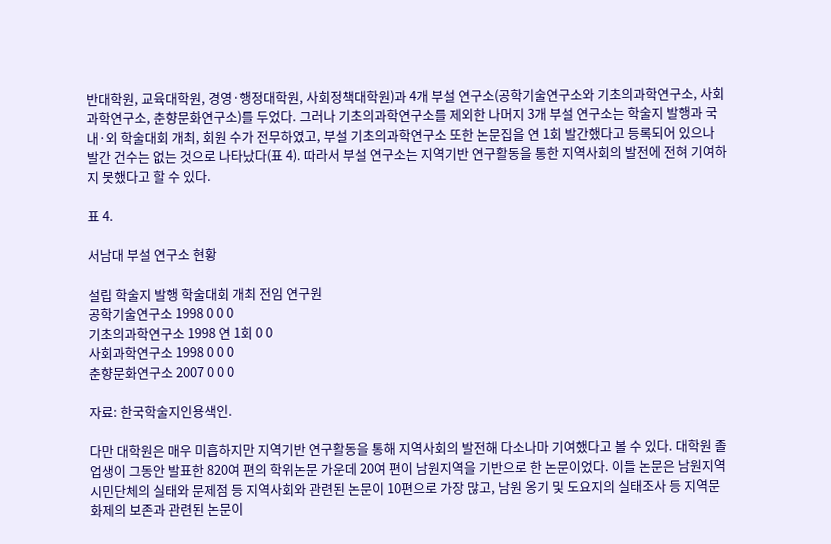반대학원, 교육대학원, 경영·행정대학원, 사회정책대학원)과 4개 부설 연구소(공학기술연구소와 기초의과학연구소, 사회과학연구소, 춘향문화연구소)를 두었다. 그러나 기초의과학연구소를 제외한 나머지 3개 부설 연구소는 학술지 발행과 국내·외 학술대회 개최, 회원 수가 전무하였고, 부설 기초의과학연구소 또한 논문집을 연 1회 발간했다고 등록되어 있으나 발간 건수는 없는 것으로 나타났다(표 4). 따라서 부설 연구소는 지역기반 연구활동을 통한 지역사회의 발전에 전혀 기여하지 못했다고 할 수 있다.

표 4.

서남대 부설 연구소 현황

설립 학술지 발행 학술대회 개최 전임 연구원
공학기술연구소 1998 0 0 0
기초의과학연구소 1998 연 1회 0 0
사회과학연구소 1998 0 0 0
춘향문화연구소 2007 0 0 0

자료: 한국학술지인용색인.

다만 대학원은 매우 미흡하지만 지역기반 연구활동을 통해 지역사회의 발전해 다소나마 기여했다고 볼 수 있다. 대학원 졸업생이 그동안 발표한 820여 편의 학위논문 가운데 20여 편이 남원지역을 기반으로 한 논문이었다. 이들 논문은 남원지역 시민단체의 실태와 문제점 등 지역사회와 관련된 논문이 10편으로 가장 많고, 남원 옹기 및 도요지의 실태조사 등 지역문화제의 보존과 관련된 논문이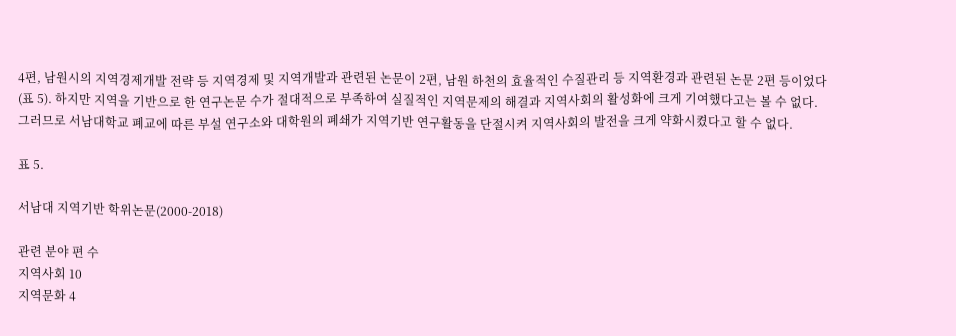4편, 남원시의 지역경제개발 전략 등 지역경제 및 지역개발과 관련된 논문이 2편, 남원 하천의 효율적인 수질관리 등 지역환경과 관련된 논문 2편 등이었다(표 5). 하지만 지역을 기반으로 한 연구논문 수가 절대적으로 부족하여 실질적인 지역문제의 해결과 지역사회의 활성화에 크게 기여했다고는 볼 수 없다. 그러므로 서남대학교 폐교에 따른 부설 연구소와 대학원의 폐쇄가 지역기반 연구활동을 단절시켜 지역사회의 발전을 크게 약화시켰다고 할 수 없다.

표 5.

서남대 지역기반 학위논문(2000-2018)

관련 분야 편 수
지역사회 10
지역문화 4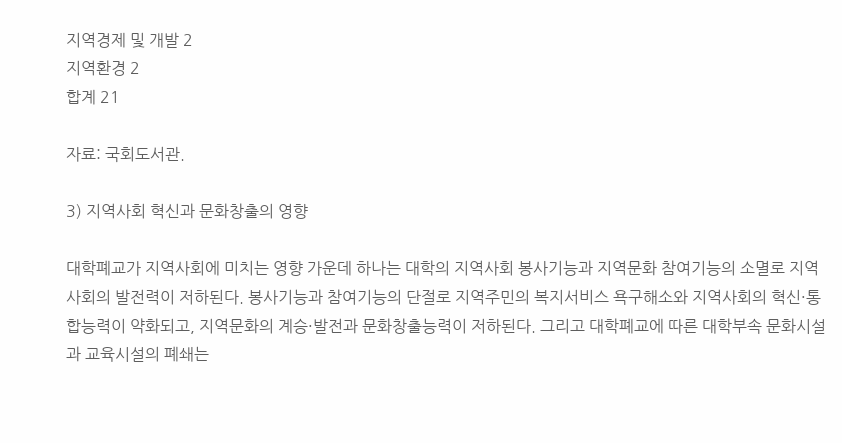지역경제 및 개발 2
지역환경 2
합계 21

자료: 국회도서관.

3) 지역사회 혁신과 문화창출의 영향

대학폐교가 지역사회에 미치는 영향 가운데 하나는 대학의 지역사회 봉사기능과 지역문화 참여기능의 소멸로 지역사회의 발전력이 저하된다. 봉사기능과 참여기능의 단절로 지역주민의 복지서비스 욕구해소와 지역사회의 혁신·통합능력이 약화되고, 지역문화의 계승·발전과 문화창출능력이 저하된다. 그리고 대학폐교에 따른 대학부속 문화시설과 교육시설의 폐쇄는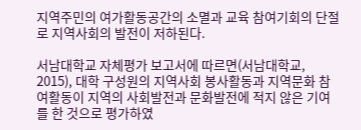지역주민의 여가활동공간의 소멸과 교육 참여기회의 단절로 지역사회의 발전이 저하된다.

서남대학교 자체평가 보고서에 따르면(서남대학교, 2015), 대학 구성원의 지역사회 봉사활동과 지역문화 참여활동이 지역의 사회발전과 문화발전에 적지 않은 기여를 한 것으로 평가하였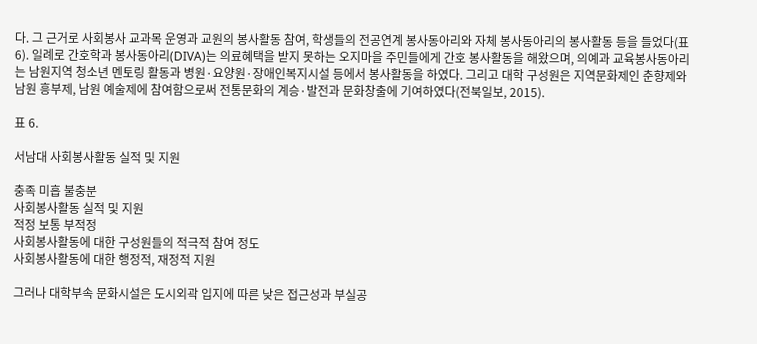다. 그 근거로 사회봉사 교과목 운영과 교원의 봉사활동 참여, 학생들의 전공연계 봉사동아리와 자체 봉사동아리의 봉사활동 등을 들었다(표 6). 일례로 간호학과 봉사동아리(DIVA)는 의료혜택을 받지 못하는 오지마을 주민들에게 간호 봉사활동을 해왔으며, 의예과 교육봉사동아리는 남원지역 청소년 멘토링 활동과 병원·요양원·장애인복지시설 등에서 봉사활동을 하였다. 그리고 대학 구성원은 지역문화제인 춘향제와 남원 흥부제, 남원 예술제에 참여함으로써 전통문화의 계승·발전과 문화창출에 기여하였다(전북일보, 2015).

표 6.

서남대 사회봉사활동 실적 및 지원

충족 미흡 불충분
사회봉사활동 실적 및 지원
적정 보통 부적정
사회봉사활동에 대한 구성원들의 적극적 참여 정도
사회봉사활동에 대한 행정적, 재정적 지원

그러나 대학부속 문화시설은 도시외곽 입지에 따른 낮은 접근성과 부실공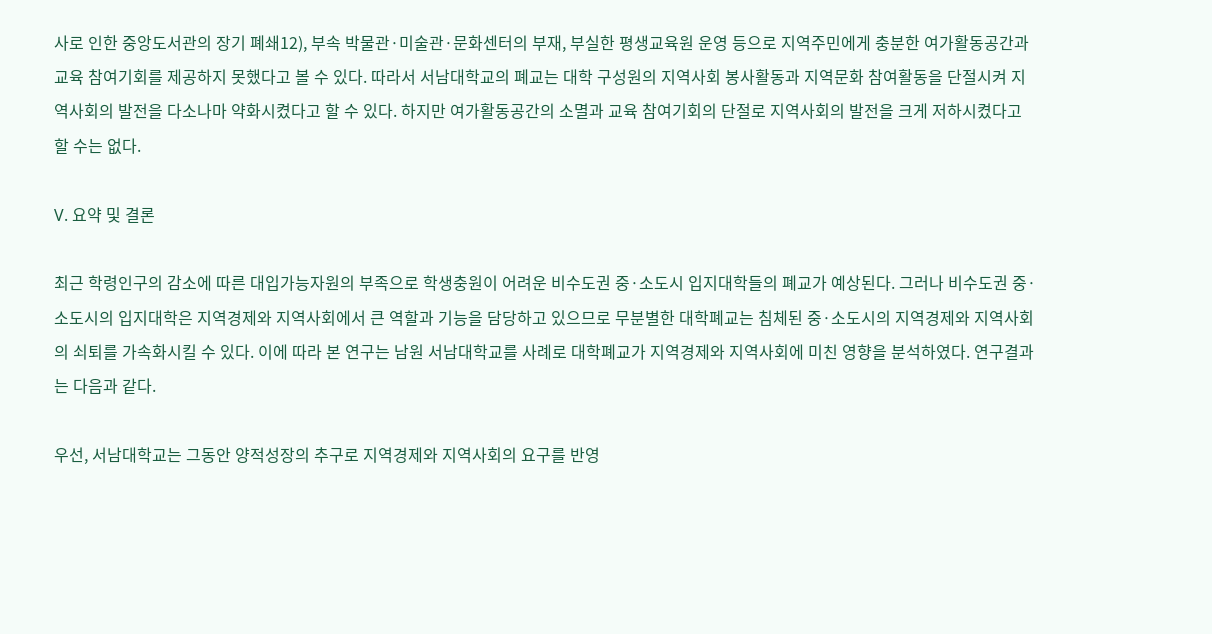사로 인한 중앙도서관의 장기 폐쇄12), 부속 박물관·미술관·문화센터의 부재, 부실한 평생교육원 운영 등으로 지역주민에게 충분한 여가활동공간과 교육 참여기회를 제공하지 못했다고 볼 수 있다. 따라서 서남대학교의 폐교는 대학 구성원의 지역사회 봉사활동과 지역문화 참여활동을 단절시켜 지역사회의 발전을 다소나마 약화시켰다고 할 수 있다. 하지만 여가활동공간의 소멸과 교육 참여기회의 단절로 지역사회의 발전을 크게 저하시켰다고 할 수는 없다.

V. 요약 및 결론

최근 학령인구의 감소에 따른 대입가능자원의 부족으로 학생충원이 어려운 비수도권 중·소도시 입지대학들의 폐교가 예상된다. 그러나 비수도권 중·소도시의 입지대학은 지역경제와 지역사회에서 큰 역할과 기능을 담당하고 있으므로 무분별한 대학폐교는 침체된 중·소도시의 지역경제와 지역사회의 쇠퇴를 가속화시킬 수 있다. 이에 따라 본 연구는 남원 서남대학교를 사례로 대학폐교가 지역경제와 지역사회에 미친 영향을 분석하였다. 연구결과는 다음과 같다.

우선, 서남대학교는 그동안 양적성장의 추구로 지역경제와 지역사회의 요구를 반영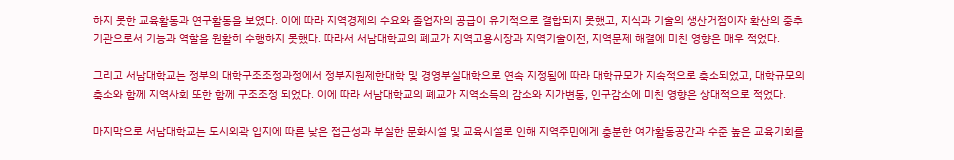하지 못한 교육활동과 연구활동을 보였다. 이에 따라 지역경제의 수요와 졸업자의 공급이 유기적으로 결합되지 못했고, 지식과 기술의 생산거점이자 확산의 중추기관으로서 기능과 역할을 원활히 수행하지 못했다. 따라서 서남대학교의 폐교가 지역고용시장과 지역기술이전, 지역문제 해결에 미친 영향은 매우 적었다.

그리고 서남대학교는 정부의 대학구조조정과정에서 정부지원제한대학 및 경영부실대학으로 연속 지정됨에 따라 대학규모가 지속적으로 축소되었고, 대학규모의 축소와 함께 지역사회 또한 함께 구조조정 되었다. 이에 따라 서남대학교의 폐교가 지역소득의 감소와 지가변동, 인구감소에 미친 영향은 상대적으로 적었다.

마지막으로 서남대학교는 도시외곽 입지에 따른 낮은 접근성과 부실한 문화시설 및 교육시설로 인해 지역주민에게 충분한 여가활동공간과 수준 높은 교육기회를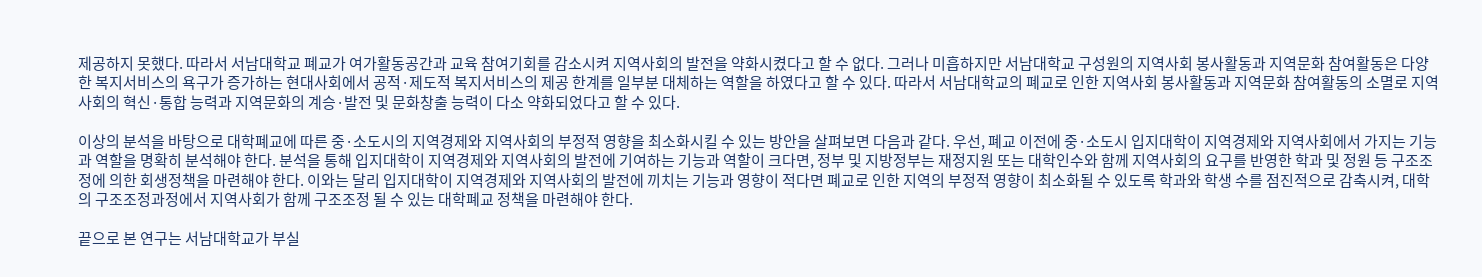제공하지 못했다. 따라서 서남대학교 폐교가 여가활동공간과 교육 참여기회를 감소시켜 지역사회의 발전을 약화시켰다고 할 수 없다. 그러나 미흡하지만 서남대학교 구성원의 지역사회 봉사활동과 지역문화 참여활동은 다양한 복지서비스의 욕구가 증가하는 현대사회에서 공적·제도적 복지서비스의 제공 한계를 일부분 대체하는 역할을 하였다고 할 수 있다. 따라서 서남대학교의 폐교로 인한 지역사회 봉사활동과 지역문화 참여활동의 소멸로 지역사회의 혁신·통합 능력과 지역문화의 계승·발전 및 문화창출 능력이 다소 약화되었다고 할 수 있다.

이상의 분석을 바탕으로 대학폐교에 따른 중·소도시의 지역경제와 지역사회의 부정적 영향을 최소화시킬 수 있는 방안을 살펴보면 다음과 같다. 우선, 폐교 이전에 중·소도시 입지대학이 지역경제와 지역사회에서 가지는 기능과 역할을 명확히 분석해야 한다. 분석을 통해 입지대학이 지역경제와 지역사회의 발전에 기여하는 기능과 역할이 크다면, 정부 및 지방정부는 재정지원 또는 대학인수와 함께 지역사회의 요구를 반영한 학과 및 정원 등 구조조정에 의한 회생정책을 마련해야 한다. 이와는 달리 입지대학이 지역경제와 지역사회의 발전에 끼치는 기능과 영향이 적다면 폐교로 인한 지역의 부정적 영향이 최소화될 수 있도록 학과와 학생 수를 점진적으로 감축시켜, 대학의 구조조정과정에서 지역사회가 함께 구조조정 될 수 있는 대학폐교 정책을 마련해야 한다.

끝으로 본 연구는 서남대학교가 부실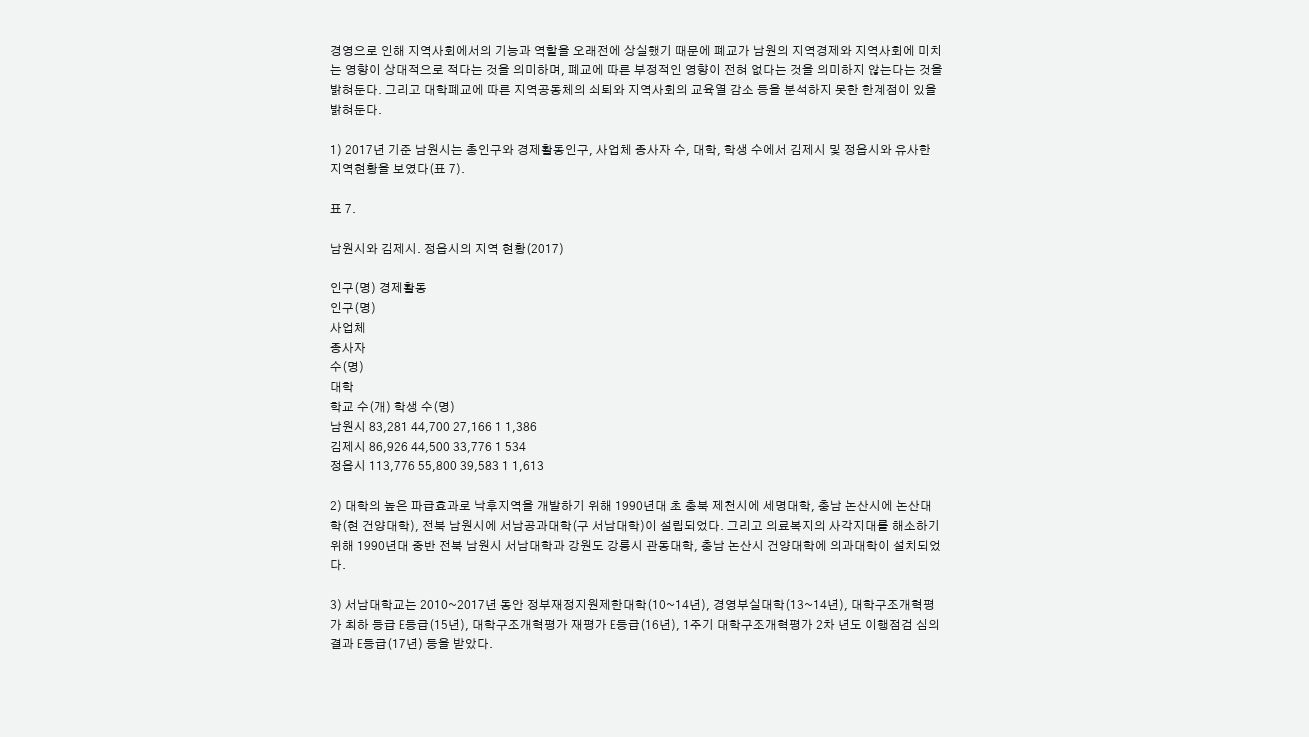경영으로 인해 지역사회에서의 기능과 역할을 오래전에 상실했기 때문에 폐교가 남원의 지역경제와 지역사회에 미치는 영향이 상대적으로 적다는 것을 의미하며, 폐교에 따른 부정적인 영향이 전혀 없다는 것을 의미하지 않는다는 것을 밝혀둔다. 그리고 대학폐교에 따른 지역공동체의 쇠퇴와 지역사회의 교육열 감소 등을 분석하지 못한 한계점이 있을 밝혀둔다.

1) 2017년 기준 남원시는 총인구와 경제활동인구, 사업체 종사자 수, 대학, 학생 수에서 김제시 및 정읍시와 유사한 지역현황을 보였다(표 7).

표 7.

남원시와 김제시. 정읍시의 지역 현황(2017)

인구(명) 경제활동
인구(명)
사업체
종사자
수(명)
대학
학교 수(개) 학생 수(명)
남원시 83,281 44,700 27,166 1 1,386
김제시 86,926 44,500 33,776 1 534
정읍시 113,776 55,800 39,583 1 1,613

2) 대학의 높은 파급효과로 낙후지역을 개발하기 위해 1990년대 초 충북 제천시에 세명대학, 충남 논산시에 논산대학(현 건양대학), 전북 남원시에 서남공과대학(구 서남대학)이 설립되었다. 그리고 의료복지의 사각지대를 해소하기 위해 1990년대 중반 전북 남원시 서남대학과 강원도 강릉시 관동대학, 충남 논산시 건양대학에 의과대학이 설치되었다.

3) 서남대학교는 2010~2017년 동안 정부재정지원제한대학(10~14년), 경영부실대학(13~14년), 대학구조개혁평가 최하 등급 E등급(15년), 대학구조개혁평가 재평가 E등급(16년), 1주기 대학구조개혁평가 2차 년도 이행점검 심의 결과 E등급(17년) 등을 받았다.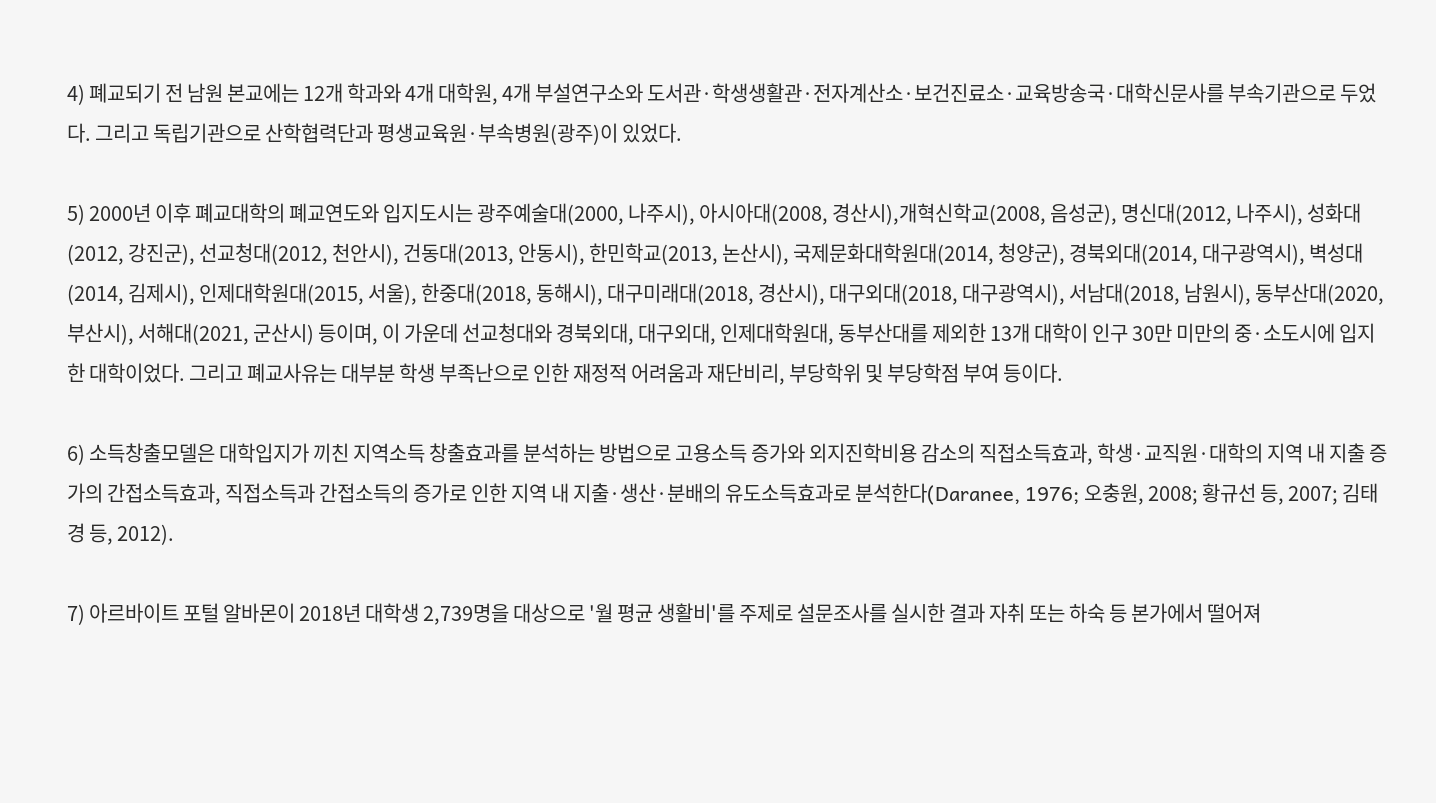4) 폐교되기 전 남원 본교에는 12개 학과와 4개 대학원, 4개 부설연구소와 도서관·학생생활관·전자계산소·보건진료소·교육방송국·대학신문사를 부속기관으로 두었다. 그리고 독립기관으로 산학협력단과 평생교육원·부속병원(광주)이 있었다.

5) 2000년 이후 폐교대학의 폐교연도와 입지도시는 광주예술대(2000, 나주시), 아시아대(2008, 경산시),개혁신학교(2008, 음성군), 명신대(2012, 나주시), 성화대(2012, 강진군), 선교청대(2012, 천안시), 건동대(2013, 안동시), 한민학교(2013, 논산시), 국제문화대학원대(2014, 청양군), 경북외대(2014, 대구광역시), 벽성대(2014, 김제시), 인제대학원대(2015, 서울), 한중대(2018, 동해시), 대구미래대(2018, 경산시), 대구외대(2018, 대구광역시), 서남대(2018, 남원시), 동부산대(2020, 부산시), 서해대(2021, 군산시) 등이며, 이 가운데 선교청대와 경북외대, 대구외대, 인제대학원대, 동부산대를 제외한 13개 대학이 인구 30만 미만의 중·소도시에 입지한 대학이었다. 그리고 폐교사유는 대부분 학생 부족난으로 인한 재정적 어려움과 재단비리, 부당학위 및 부당학점 부여 등이다.

6) 소득창출모델은 대학입지가 끼친 지역소득 창출효과를 분석하는 방법으로 고용소득 증가와 외지진학비용 감소의 직접소득효과, 학생·교직원·대학의 지역 내 지출 증가의 간접소득효과, 직접소득과 간접소득의 증가로 인한 지역 내 지출·생산·분배의 유도소득효과로 분석한다(Daranee, 1976; 오충원, 2008; 황규선 등, 2007; 김태경 등, 2012).

7) 아르바이트 포털 알바몬이 2018년 대학생 2,739명을 대상으로 '월 평균 생활비'를 주제로 설문조사를 실시한 결과 자취 또는 하숙 등 본가에서 떨어져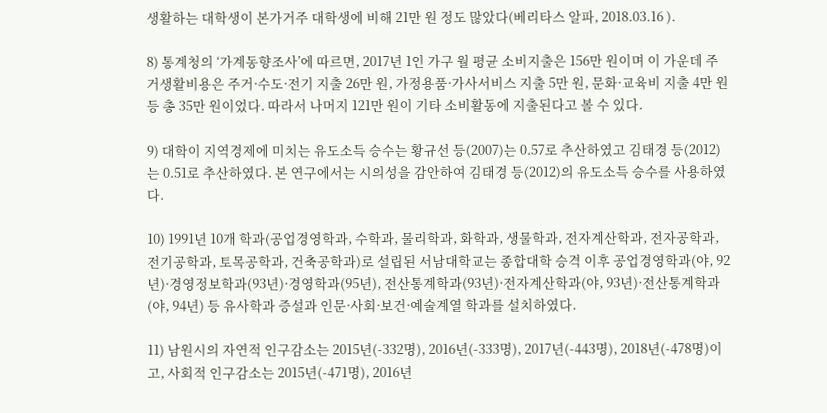생활하는 대학생이 본가거주 대학생에 비해 21만 원 정도 많았다(베리타스 알파, 2018.03.16 ).

8) 통계청의 ‘가계동향조사’에 따르면, 2017년 1인 가구 월 평균 소비지출은 156만 원이며 이 가운데 주거생활비용은 주거·수도·전기 지출 26만 원, 가정용품·가사서비스 지출 5만 원, 문화·교육비 지출 4만 원 등 총 35만 원이었다. 따라서 나머지 121만 원이 기타 소비활동에 지출된다고 볼 수 있다.

9) 대학이 지역경제에 미치는 유도소득 승수는 황규선 등(2007)는 0.57로 추산하였고 김태경 등(2012)는 0.51로 추산하였다. 본 연구에서는 시의성을 감안하여 김태경 등(2012)의 유도소득 승수를 사용하였다.

10) 1991년 10개 학과(공업경영학과, 수학과, 물리학과, 화학과, 생물학과, 전자계산학과, 전자공학과, 전기공학과, 토목공학과, 건축공학과)로 설립된 서남대학교는 종합대학 승격 이후 공업경영학과(야, 92년)·경영정보학과(93년)·경영학과(95년), 전산통계학과(93년)·전자계산학과(야, 93년)·전산통계학과(야, 94년) 등 유사학과 증설과 인문·사회·보건·예술계열 학과를 설치하였다.

11) 남원시의 자연적 인구감소는 2015년(-332명), 2016년(-333명), 2017년(-443명), 2018년(-478명)이고, 사회적 인구감소는 2015년(-471명), 2016년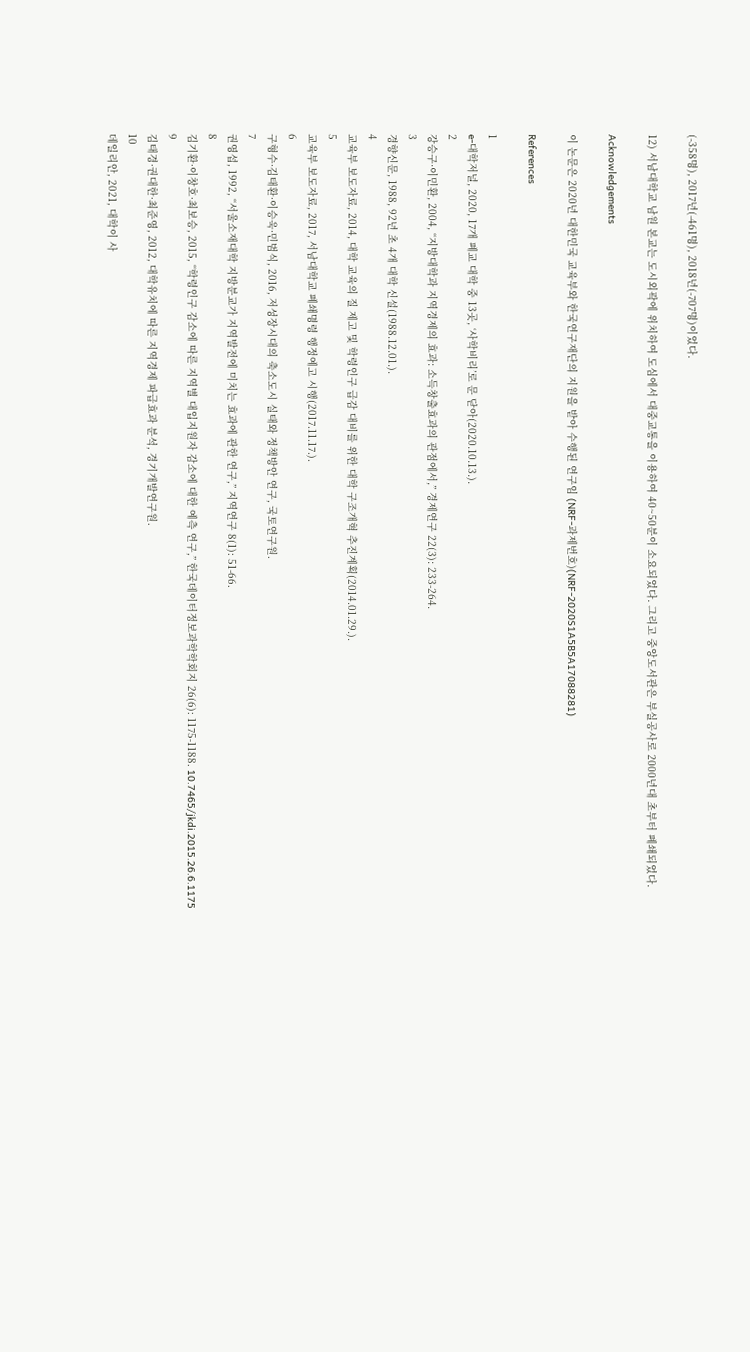(-358명), 2017년(-461명), 2018년(-707명)이었다.

12) 서남대학교 남원 본교는 도시외곽에 위치하여 도심에서 대중교통을 이용하여 40~50분이 소요되었다. 그리고 중앙도서관은 부실공사로 2000년대 초부터 폐쇄되었다.

Acknowledgements

이 논문은 2020년 대한민국 교육부와 한국연구재단의 지원을 받아 수행된 연구임 (NRF-과제번호)(NRF-2020S1A5B5A17088281)

References

1
e-대학저널, 2020, 17개 폐교 대학 중 13곳, ‘사학비리’로 문 닫아(2020.10.13.).
2
강승구·이민환, 2004, “지방대학과 지역경제의 효과: 소득창출효과의 관점에서,” 경제연구 22(3): 233-264.
3
경향신문, 1988, 92년 초 4개 대학 신설(1988.12.01.).
4
교육부 보도자료, 2014, 대학 교육의 질 제고 및 학령인구 급감 대비를 위한 대학 구조개혁 추진계획(2014.01.29.).
5
교육부 보도자료, 2017, 서남대학교 폐쇄명령 행정예고 시행(2017.11.17.).
6
구형수·김태환·이승욱·민범식, 2016, 저성장시대의 축소도시 실태와 정책방안 연구, 국토연구원.
7
권영섭, 1992, “서울소재대학 지방분교가 지역발전에 미치는 효과에 관한 연구,” 지역연구 8(1): 51-66.
8
김기환·이창호·최보승, 2015, “학령인구 감소에 따른 지역별 대입지원자 감소에 대한 예측 연구,” 한국데이터정보과학학회지 26(6): 1175-1188. 10.7465/jkdi.2015.26.6.1175
9
김태경·권대한·최준영, 2012, 대학유치에 따른 지역경제 파급효과 분석, 경기개발연구원.
10
데일리안, 2021, 대학이 사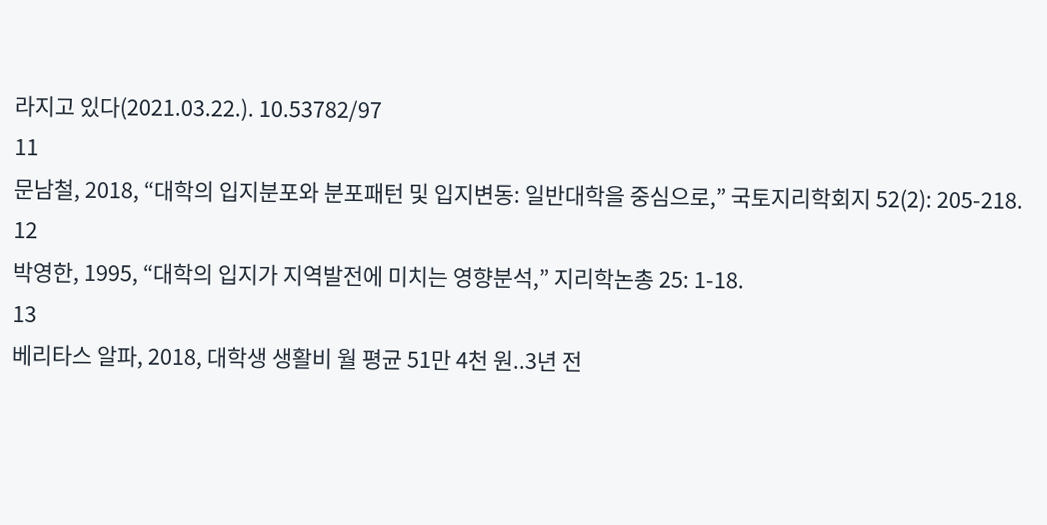라지고 있다(2021.03.22.). 10.53782/97
11
문남철, 2018, “대학의 입지분포와 분포패턴 및 입지변동: 일반대학을 중심으로,” 국토지리학회지 52(2): 205-218.
12
박영한, 1995, “대학의 입지가 지역발전에 미치는 영향분석,” 지리학논총 25: 1-18.
13
베리타스 알파, 2018, 대학생 생활비 월 평균 51만 4천 원..3년 전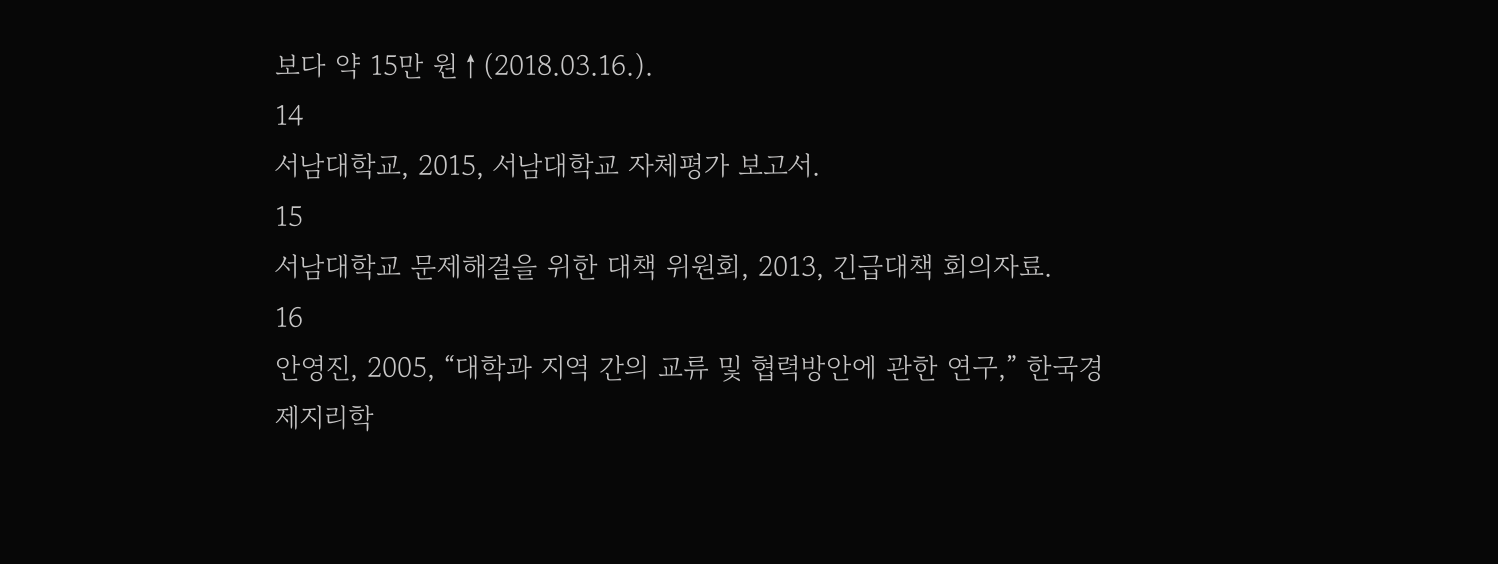보다 약 15만 원↑(2018.03.16.).
14
서남대학교, 2015, 서남대학교 자체평가 보고서.
15
서남대학교 문제해결을 위한 대책 위원회, 2013, 긴급대책 회의자료.
16
안영진, 2005, “대학과 지역 간의 교류 및 협력방안에 관한 연구,” 한국경제지리학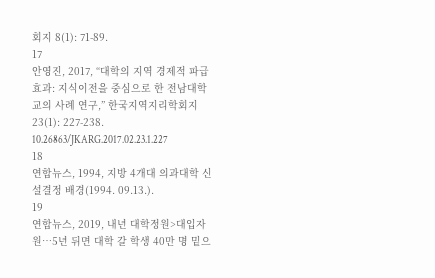회지 8(1): 71-89.
17
안영진, 2017, “대학의 지역 경제적 파급효과: 지식이전을 중심으로 한 전남대학교의 사례 연구,” 한국지역지리학회지 23(1): 227-238. 10.26863/JKARG.2017.02.23.1.227
18
연합뉴스, 1994, 지방 4개대 의과대학 신설결정 배경(1994. 09.13.).
19
연합뉴스, 2019, 내년 대학정원>대입자원…5년 뒤면 대학 갈 학생 40만 명 밑으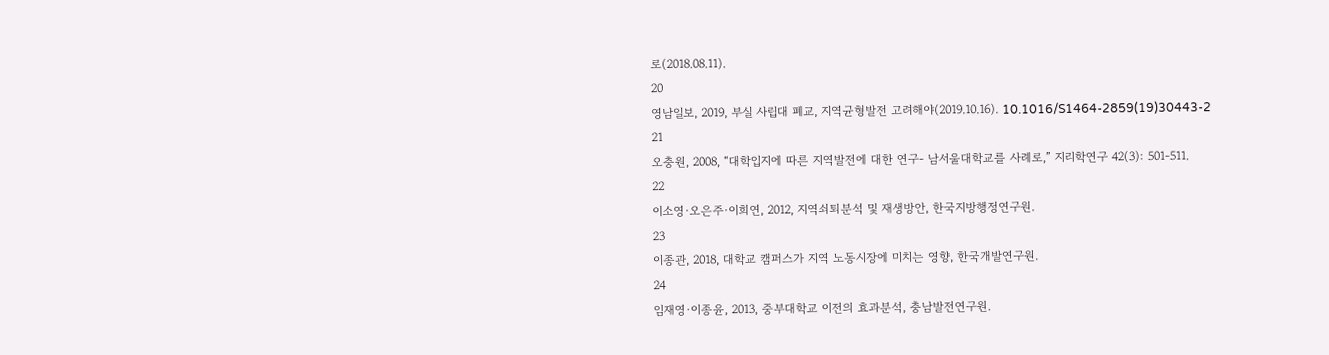로(2018.08.11).
20
영남일보, 2019, 부실 사립대 폐교, 지역균형발전 고려해야(2019.10.16). 10.1016/S1464-2859(19)30443-2
21
오충원, 2008, “대학입지에 따른 지역발전에 대한 연구- 남서울대학교를 사례로,” 지리학연구 42(3): 501-511.
22
이소영·오은주·이희연, 2012, 지역쇠퇴분석 및 재생방안, 한국지방행정연구원.
23
이종관, 2018, 대학교 캠퍼스가 지역 노동시장에 미치는 영향, 한국개발연구원.
24
임재영·이종윤, 2013, 중부대학교 이전의 효과분석, 충남발전연구원.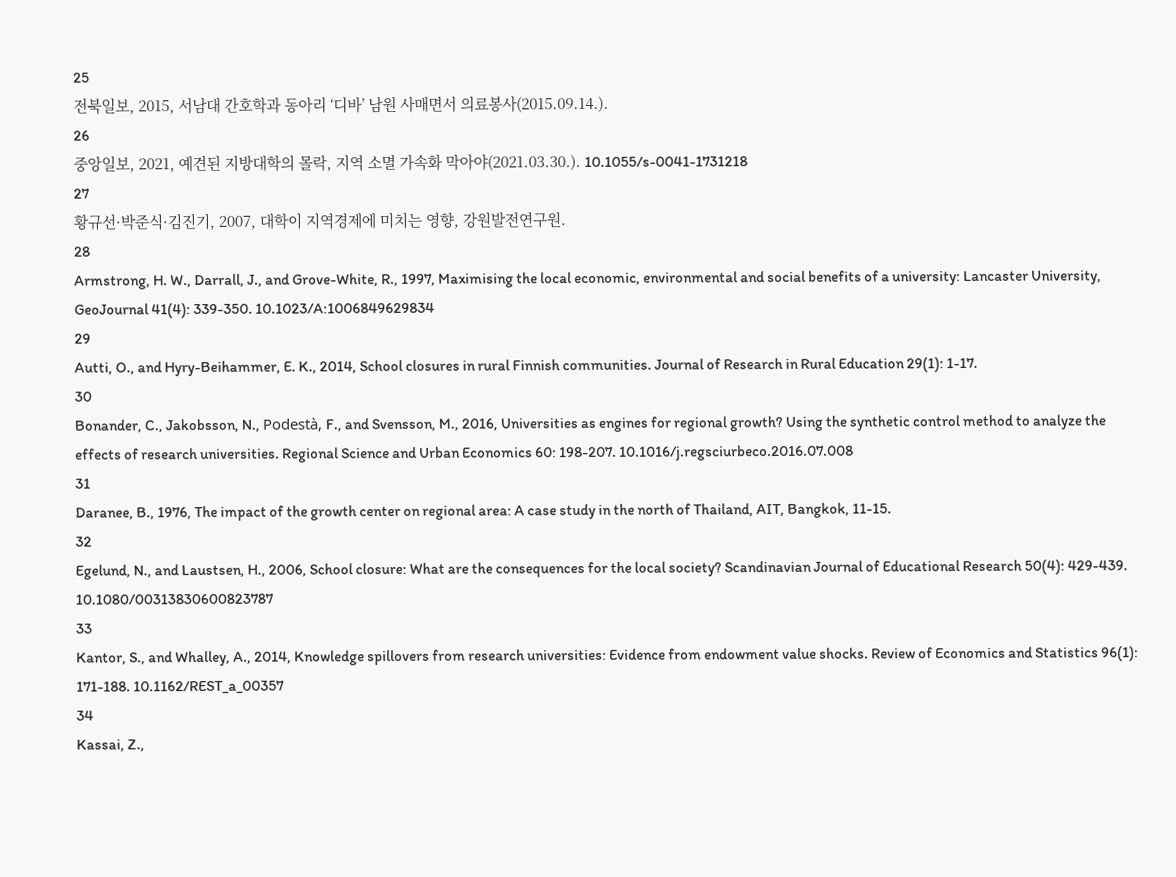25
전북일보, 2015, 서남대 간호학과 동아리 ‘디바’ 남원 사매면서 의료봉사(2015.09.14.).
26
중앙일보, 2021, 예견된 지방대학의 몰락, 지역 소멸 가속화 막아야(2021.03.30.). 10.1055/s-0041-1731218
27
황규선·박준식·김진기, 2007, 대학이 지역경제에 미치는 영향, 강원발전연구원.
28
Armstrong, H. W., Darrall, J., and Grove-White, R., 1997, Maximising the local economic, environmental and social benefits of a university: Lancaster University, GeoJournal 41(4): 339-350. 10.1023/A:1006849629834
29
Autti, O., and Hyry-Beihammer, E. K., 2014, School closures in rural Finnish communities. Journal of Research in Rural Education 29(1): 1-17.
30
Bonander, C., Jakobsson, N., Podestà, F., and Svensson, M., 2016, Universities as engines for regional growth? Using the synthetic control method to analyze the effects of research universities. Regional Science and Urban Economics 60: 198-207. 10.1016/j.regsciurbeco.2016.07.008
31
Daranee, B., 1976, The impact of the growth center on regional area: A case study in the north of Thailand, AIT, Bangkok, 11-15.
32
Egelund, N., and Laustsen, H., 2006, School closure: What are the consequences for the local society? Scandinavian Journal of Educational Research 50(4): 429-439. 10.1080/00313830600823787
33
Kantor, S., and Whalley, A., 2014, Knowledge spillovers from research universities: Evidence from endowment value shocks. Review of Economics and Statistics 96(1): 171-188. 10.1162/REST_a_00357
34
Kassai, Z.,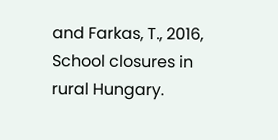and Farkas, T., 2016, School closures in rural Hungary.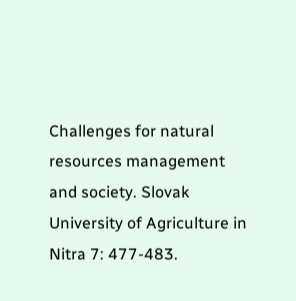Challenges for natural resources management and society. Slovak University of Agriculture in Nitra 7: 477-483.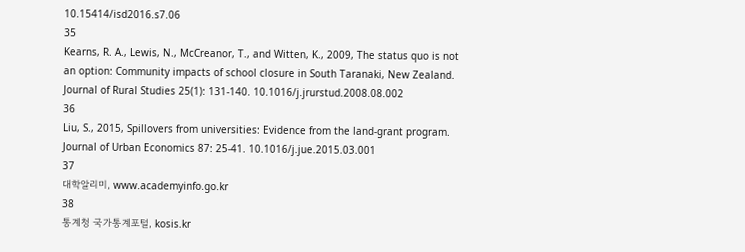10.15414/isd2016.s7.06
35
Kearns, R. A., Lewis, N., McCreanor, T., and Witten, K., 2009, The status quo is not an option: Community impacts of school closure in South Taranaki, New Zealand. Journal of Rural Studies 25(1): 131-140. 10.1016/j.jrurstud.2008.08.002
36
Liu, S., 2015, Spillovers from universities: Evidence from the land-grant program. Journal of Urban Economics 87: 25-41. 10.1016/j.jue.2015.03.001
37
대학알리미, www.academyinfo.go.kr
38
통계청 국가통계포털, kosis.kr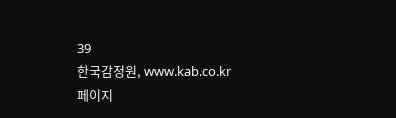39
한국감정원, www.kab.co.kr
페이지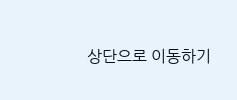상단으로 이동하기